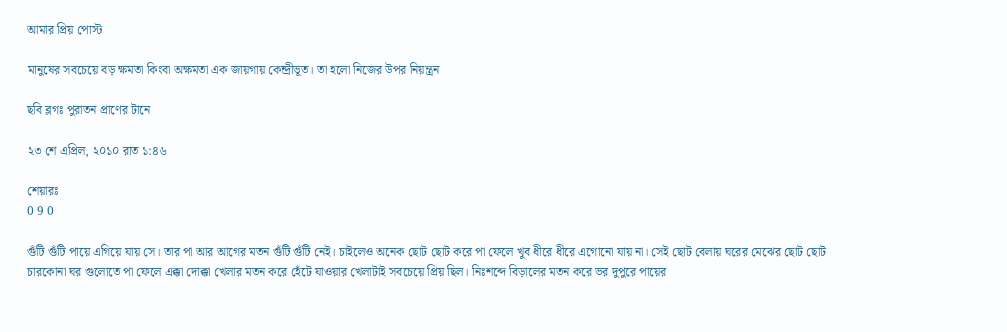আমার প্রিয় পোস্ট

মানুষের সবচেয়ে বড় ক্ষমতা কিংবা অক্ষমতা এক জায়গায় কেন্দ্রীভূত। তা হলো নিজের উপর নিয়ন্ত্রন

ছবি ব্লগঃ পুরাতন প্রাণের টানে

২৩ শে এপ্রিল, ২০১০ রাত ১:৪৬

শেয়ারঃ
0 9 0

গুঁটি গুঁটি পায়ে এগিয়ে যায় সে। তার পা আর আগের মতন গুঁটি গুঁটি নেই। চাইলেও অনেক ছোট ছোট করে পা ফেলে খুব ধীরে ধীরে এগোনো যায় না। সেই ছোট বেলায় ঘরের মেঝের ছোট ছোট চারকোনা ঘর গুলোতে পা ফেলে এক্কা দোক্কা খেলার মতন করে হেঁটে যাওয়ার খেলাটাই সবচেয়ে প্রিয় ছিল। নিঃশব্দে বিড়ালের মতন করে ভর দুপুরে পায়ের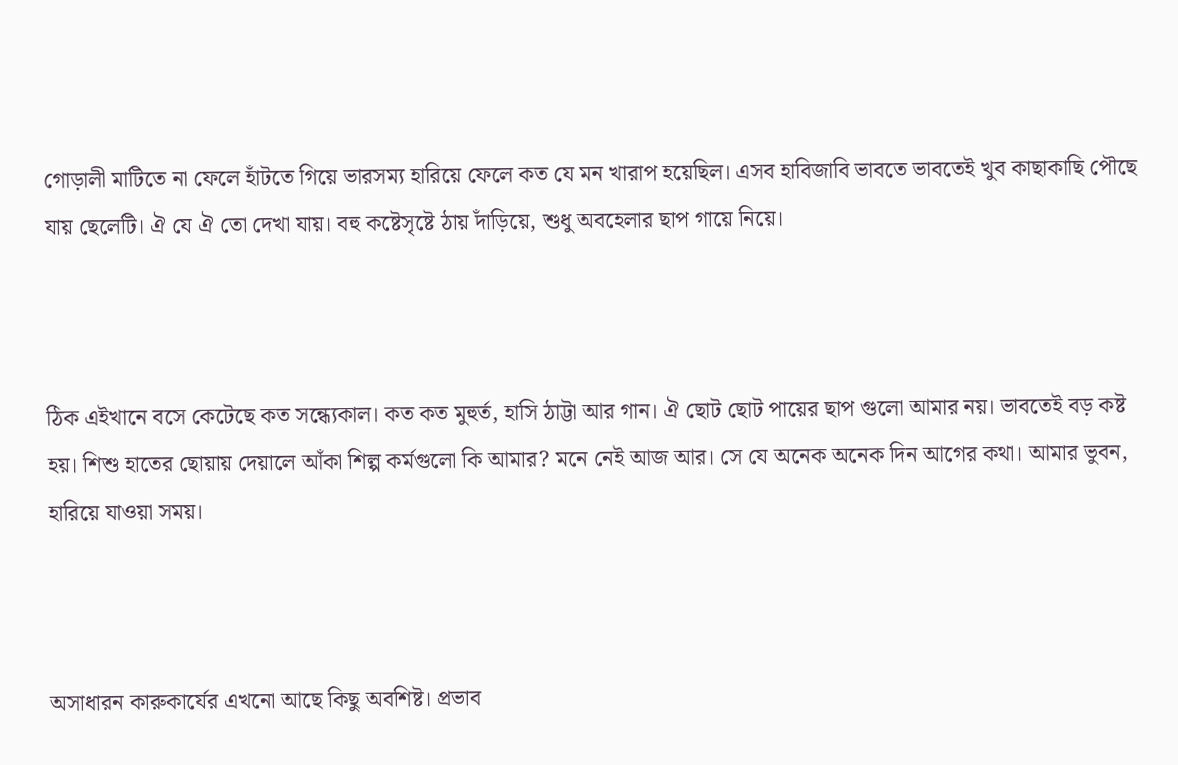গোড়ালী মাটিতে না ফেলে হাঁটতে গিয়ে ভারসম্য হারিয়ে ফেলে কত যে মন খারাপ হয়েছিল। এসব হাবিজাবি ভাবতে ভাবতেই খুব কাছাকাছি পৌছে যায় ছেলেটি। ঐ যে ঐ তো দেখা যায়। বহু কষ্টেসৃষ্টে ঠায় দাঁড়িয়ে, শুধু অবহেলার ছাপ গায়ে নিয়ে।



ঠিক এইখানে বসে কেটেছে কত সন্ধ্যেকাল। কত কত মুহুর্ত, হাসি ঠাট্টা আর গান। ঐ ছোট ছোট পায়ের ছাপ গুলো আমার নয়। ভাবতেই বড় কষ্ট হয়। শিশু হাতের ছোয়ায় দেয়ালে আঁকা শিল্প কর্মগুলো কি আমার? মনে নেই আজ আর। সে যে অনেক অনেক দিন আগের কথা। আমার ভুবন, হারিয়ে যাওয়া সময়।



অসাধারন কারুকার্যের এখনো আছে কিছু অবশিষ্ট। প্রভাব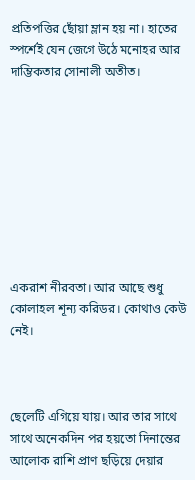প্রতিপত্তির ছোঁয়া ম্লান হয় না। হাতের স্পর্শেই যেন জেগে উঠে মনোহর আর দাম্ভিকতার সোনালী অতীত।









একরাশ নীরবতা। আর আছে শুধু কোলাহল শূন্য করিডর। কোথাও কেউ নেই।



ছেলেটি এগিয়ে যায়। আর তার সাথে সাথে অনেকদিন পর হয়তো দিনান্তের আলোক রাশি প্রাণ ছড়িয়ে দেয়ার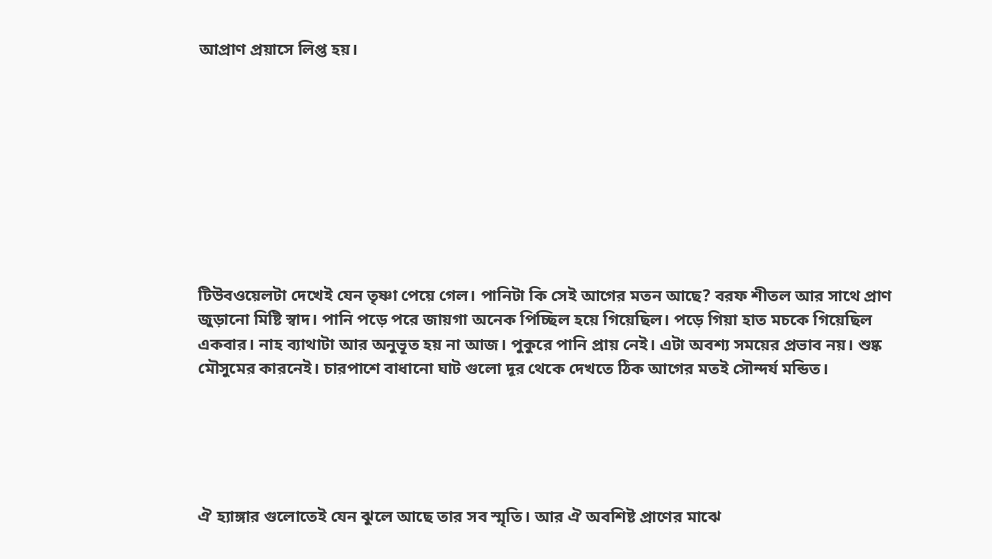আপ্রাণ প্রয়াসে লিপ্ত হয়।









টিউবওয়েলটা দেখেই যেন তৃষ্ণা পেয়ে গেল। পানিটা কি সেই আগের মতন আছে? বরফ শীতল আর সাথে প্রাণ জুড়ানো মিষ্টি স্বাদ। পানি পড়ে পরে জায়গা অনেক পিচ্ছিল হয়ে গিয়েছিল। পড়ে গিয়া হাত মচকে গিয়েছিল একবার। নাহ ব্যাথাটা আর অনুভূত হয় না আজ। পুকুরে পানি প্রায় নেই। এটা অবশ্য সময়ের প্রভাব নয়। শুষ্ক মৌসুমের কারনেই। চারপাশে বাধানো ঘাট গুলো দূর থেকে দেখতে ঠিক আগের মতই সৌন্দর্য মন্ডিত।





ঐ হ্যাঙ্গার গুলোতেই যেন ঝুলে আছে তার সব স্মৃতি। আর ঐ অবশিষ্ট প্রাণের মাঝে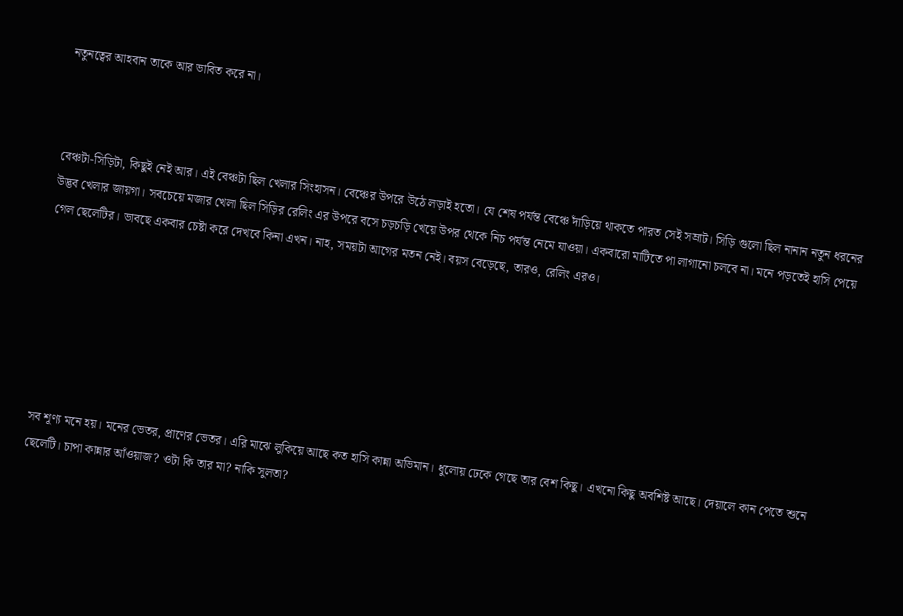নতুনত্বের আহবান তাকে আর ভাবিত করে না।



বেঞ্চটা-সিড়িটা, কিছুই নেই আর। এই বেঞ্চটা ছিল খেলার সিংহাসন। বেঞ্চের উপরে উঠে লড়াই হতো। যে শেষ পর্যন্ত বেঞ্চে দাঁড়িয়ে থাকতে পারত সেই সম্রাট। সিড়ি গুলো ছিল নানান নতুন ধরনের উদ্ভব খেলার জায়গা। সবচেয়ে মজার খেলা ছিল সিড়ির রেলিং এর উপরে বসে চড়চড়ি খেয়ে উপর থেকে নিচ পর্যন্ত নেমে যাওয়া। একবারো মাটিতে পা লাগানো চলবে না। মনে পড়তেই হাসি পেয়ে গেল ছেলেটির। ভাবছে একবার চেষ্টা করে দেখবে কিনা এখন। নাহ, সময়টা আগের মতন নেই। বয়স বেড়েছে, তারও, রেলিং এরও।







সব শূণ্য মনে হয়। মনের ভেতর, প্রাণের ভেতর। এরি মাঝে লুকিয়ে আছে কত হাসি কান্না অভিমান। ধুলোয় ঢেকে গেছে তার বেশ কিছু। এখনো কিছু অবশিষ্ট আছে। দেয়ালে কান পেতে শুনে ছেলেটি। চাপা কান্নার আঁওয়াজ? ওটা কি তার মা? নাকি সুলতা?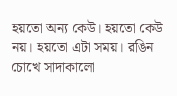হয়তো অন্য কেউ। হয়তো কেউ নয়। হয়তো এটা সময়। রঙিন চোখে সাদাকালো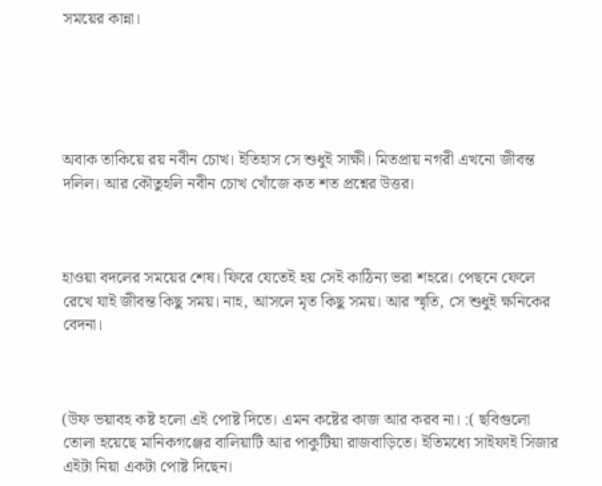সময়ের কান্না।





অবাক তাকিয়ে রয় নবীন চোখ। ইতিহাস সে শুধুই সাক্ষী। মিতপ্রায় নগরী এখনো জীবন্ত দলিল। আর কৌতুহলি নবীন চোখ খোঁজে কত শত প্রশ্নের উত্তর।



হাওয়া বদলের সময়ের শেষ। ফিরে যেতেই হয় সেই কাঠিন্য ভরা শহরে। পেছনে ফেলে রেখে যাই জীবন্ত কিছু সময়। নাহ, আসলে মৃত কিছু সময়। আর স্মৃতি, সে শুধুই ক্ষনিকের বেদনা।



(উফ ভয়াবহ কষ্ট হলো এই পোষ্ট দিতে। এমন কষ্টের কাজ আর করব না। :( ছবিগুলো তোলা হয়েছে মানিকগঞ্জের বালিয়াটি আর পাকুটিয়া রাজবাড়িতে। ইতিমধ্যে সাইফাই সিজার এইটা নিয়া একটা পোষ্ট দিছেন।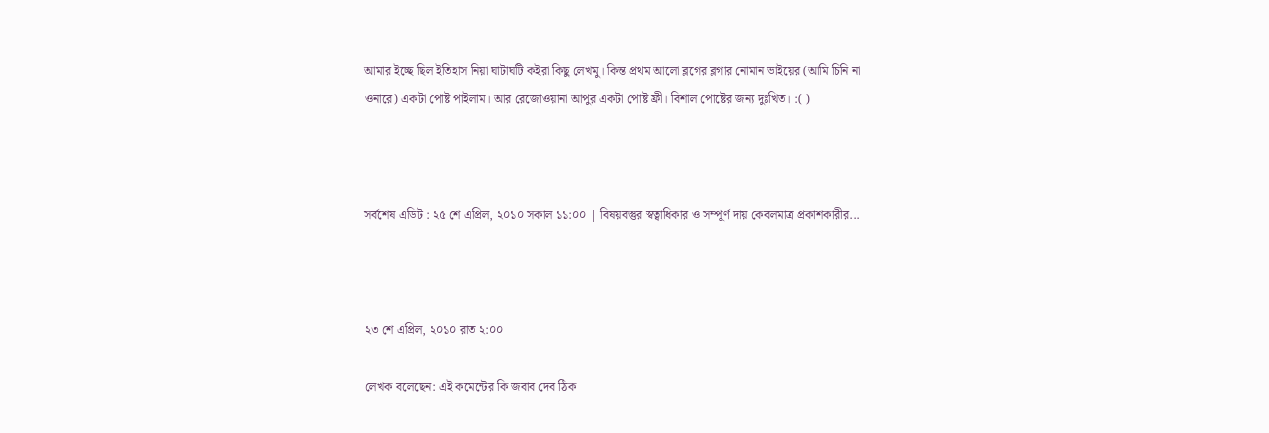আমার ইচ্ছে ছিল ইতিহাস নিয়া ঘাটাঘটি কইরা কিছু লেখমু। কিন্ত প্রথম আলো ব্লগের ব্লগার নোমান ভাইয়ের (আমি চিনি না ওনারে) একটা পোষ্ট পাইলাম। আর রেজোওয়ানা আপুর একটা পোষ্ট ফ্রী। বিশাল পোষ্টের জন্য দুঃখিত। :( )



সর্বশেষ এডিট : ২৫ শে এপ্রিল, ২০১০ সকাল ১১:০০ | বিষয়বস্তুর স্বত্বাধিকার ও সম্পূর্ণ দায় কেবলমাত্র প্রকাশকারীর...



২৩ শে এপ্রিল, ২০১০ রাত ২:০০

লেখক বলেছেন: এই কমেন্টের কি জবাব দেব ঠিক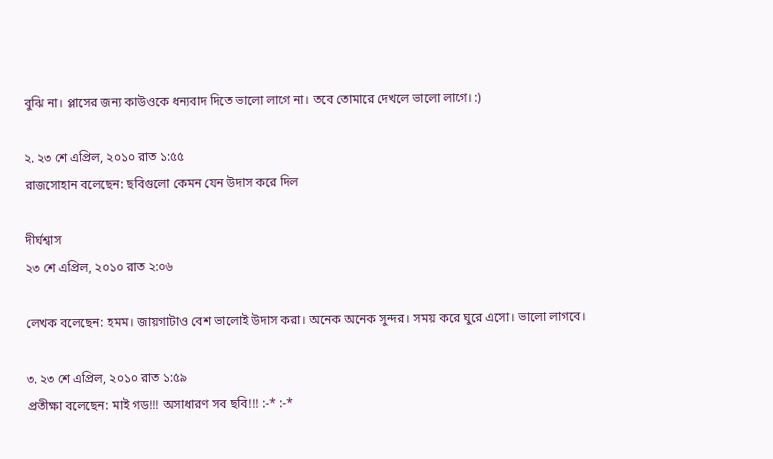বুঝি না। প্লাসের জন্য কাউওকে ধন্যবাদ দিতে ভালো লাগে না। তবে তোমারে দেখলে ভালো লাগে। :)

২. ২৩ শে এপ্রিল, ২০১০ রাত ১:৫৫
রাজসোহান বলেছেন: ছবিগুলো কেমন যেন উদাস করে দিল

দীর্ঘশ্বাস
২৩ শে এপ্রিল, ২০১০ রাত ২:০৬

লেখক বলেছেন: হমম। জায়গাটাও বেশ ভালোই উদাস করা। অনেক অনেক সুন্দর। সময় করে ঘুরে এসো। ভালো লাগবে।

৩. ২৩ শে এপ্রিল, ২০১০ রাত ১:৫৯
প্রতীক্ষা বলেছেন: মাই গড!!! অসাধারণ সব ছবি!!! :-* :-*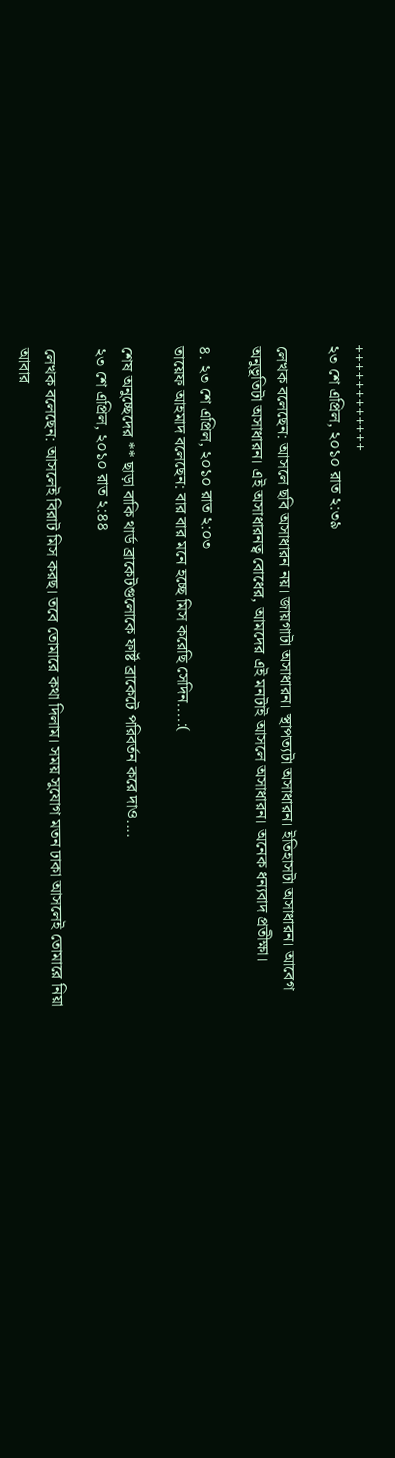++++++++++++
২৩ শে এপ্রিল, ২০১০ রাত ২:৩৯

লেখক বলেছেন: আসলে ছবি অসাধারন নয়। জায়গাটা অসাধারন। স্থাপত্যটা অসাধারন। ইতিহাসটা অসাধারন। আবেগ অনুভূতিটা অসাধারন। এই অসাধারনত্ব বোধের, আমদের এই মনটাই আসলে অসাধারন। অনেক ধন্যবাদ প্রতীক্ষা।

৪. ২৩ শে এপ্রিল, ২০১০ রাত ২:০৩
তায়েফ আহমাদ বলেছেন: বার বার মনে হচ্ছে মিস করেছি সেদিন....:(

শেষ অনুচ্ছেদের ** ছাড়া বাকি থার্ড ব্রাকেটগুলোকে ফার্ষ্ট ব্রাকেটে পরিবর্তন করে দাও....
২৩ শে এপ্রিল, ২০১০ রাত ২:৪৪

লেখক বলেছেন: আসলেই বিরাট মিস করছ। তবে তোমারে কথা দিলাম। সময় সুযোগ মতন ঢাকা আসলেই তোমারে নিয়া আবার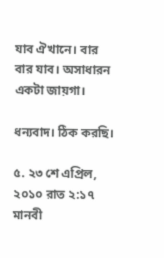যাব ঐখানে। বার বার যাব। অসাধারন একটা জায়গা।

ধন্যবাদ। ঠিক করছি।

৫. ২৩ শে এপ্রিল, ২০১০ রাত ২:১৭
মানবী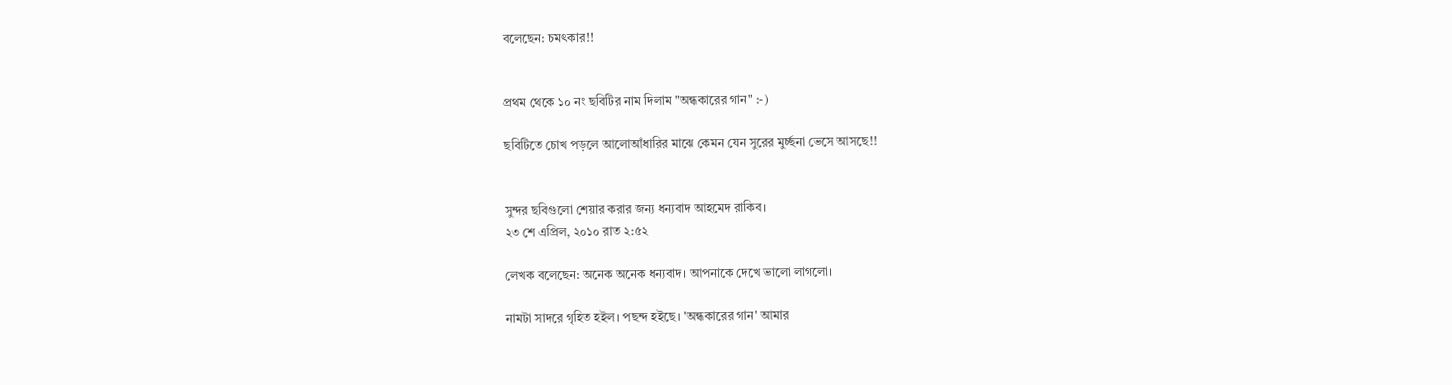বলেছেন: চমৎকার!!


প্রথম থেকে ১০ নং ছবিটির নাম দিলাম "অন্ধকারের গান" :-)

ছবিটিতে চোখ পড়লে আলোআঁধারির মাঝে কেমন যেন সুরের মুর্চ্ছনা ভেসে আসছে!!


সুন্দর ছবিগুলো শেয়ার করার জন্য ধন্যবাদ আহমেদ রাকিব।
২৩ শে এপ্রিল, ২০১০ রাত ২:৫২

লেখক বলেছেন: অনেক অনেক ধন্যবাদ। আপনাকে দেখে ভালো লাগলো।

নামটা সাদরে গৃহিত হইল। পছন্দ হইছে। 'অন্ধকারের গান' আমার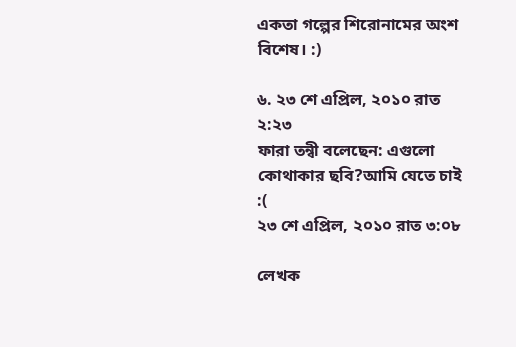একতা গল্পের শিরোনামের অংশ বিশেষ। :)

৬. ২৩ শে এপ্রিল, ২০১০ রাত ২:২৩
ফারা তন্বী বলেছেন: এগুলো কোথাকার ছবি?আমি যেতে চাই :(
২৩ শে এপ্রিল, ২০১০ রাত ৩:০৮

লেখক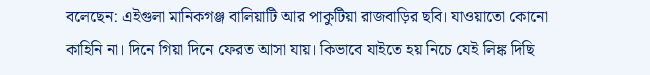বলেছেন: এইগুলা মানিকগঞ্জ বালিয়াটি আর পাকুটিয়া রাজবাড়ির ছবি। যাওয়াতো কোনো কাহিনি না। দিনে গিয়া দিনে ফেরত আসা যায়। কিভাবে যাইতে হয় নিচে যেই লিঙ্ক দিছি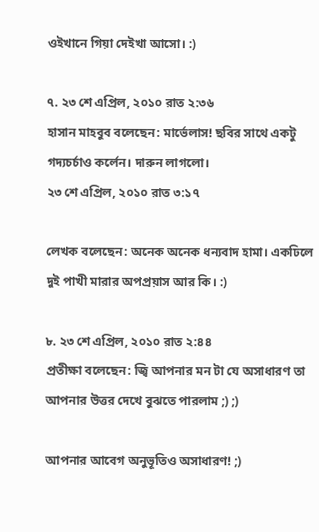ওইখানে গিয়া দেইখা আসো। :)

৭. ২৩ শে এপ্রিল, ২০১০ রাত ২:৩৬
হাসান মাহবুব বলেছেন: মার্ভেলাস! ছবির সাথে একটু গদ্যচর্চাও কর্লেন। দারুন লাগলো।
২৩ শে এপ্রিল, ২০১০ রাত ৩:১৭

লেখক বলেছেন: অনেক অনেক ধন্যবাদ হামা। একঢিলে দুই পাখী মারার অপপ্রয়াস আর কি। :)

৮. ২৩ শে এপ্রিল, ২০১০ রাত ২:৪৪
প্রতীক্ষা বলেছেন: জ্বি আপনার মন টা যে অসাধারণ তা আপনার উত্তর দেখে বুঝতে পারলাম ;) ;)

আপনার আবেগ অনুভূতিও অসাধারণ! ;)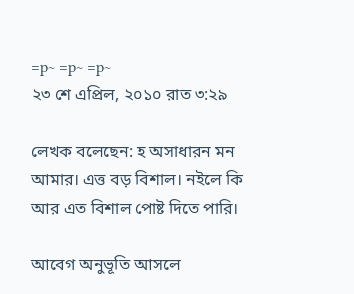=p~ =p~ =p~
২৩ শে এপ্রিল, ২০১০ রাত ৩:২৯

লেখক বলেছেন: হ অসাধারন মন আমার। এত্ত বড় বিশাল। নইলে কি আর এত বিশাল পোষ্ট দিতে পারি।

আবেগ অনুভূতি আসলে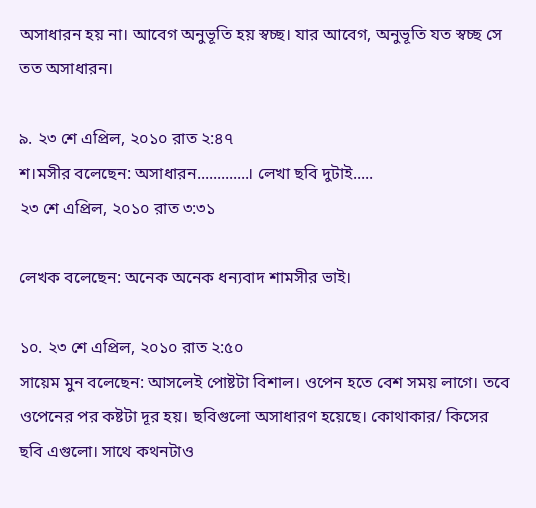অসাধারন হয় না। আবেগ অনুভূতি হয় স্বচ্ছ। যার আবেগ, অনুভূতি যত স্বচ্ছ সে তত অসাধারন।

৯. ২৩ শে এপ্রিল, ২০১০ রাত ২:৪৭
শ।মসীর বলেছেন: অসাধারন.............। লেখা ছবি দুটাই.....
২৩ শে এপ্রিল, ২০১০ রাত ৩:৩১

লেখক বলেছেন: অনেক অনেক ধন্যবাদ শামসীর ভাই।

১০. ২৩ শে এপ্রিল, ২০১০ রাত ২:৫০
সায়েম মুন বলেছেন: আসলেই পোষ্টটা বিশাল। ওপেন হতে বেশ সময় লাগে। তবে ওপেনের পর কষ্টটা দূর হয়। ছবিগুলো অসাধারণ হয়েছে। কোথাকার/ কিসের ছবি এগুলো। সাথে কথনটাও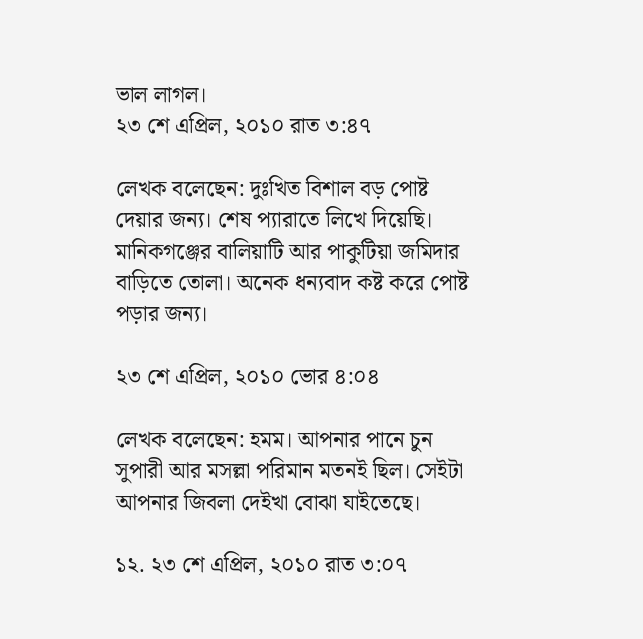ভাল লাগল।
২৩ শে এপ্রিল, ২০১০ রাত ৩:৪৭

লেখক বলেছেন: দুঃখিত বিশাল বড় পোষ্ট দেয়ার জন্য। শেষ প্যারাতে লিখে দিয়েছি। মানিকগঞ্জের বালিয়াটি আর পাকুটিয়া জমিদার বাড়িতে তোলা। অনেক ধন্যবাদ কষ্ট করে পোষ্ট পড়ার জন্য।

২৩ শে এপ্রিল, ২০১০ ভোর ৪:০৪

লেখক বলেছেন: হমম। আপনার পানে চুন সুপারী আর মসল্লা পরিমান মতনই ছিল। সেইটা আপনার জিবলা দেইখা বোঝা যাইতেছে।

১২. ২৩ শে এপ্রিল, ২০১০ রাত ৩:০৭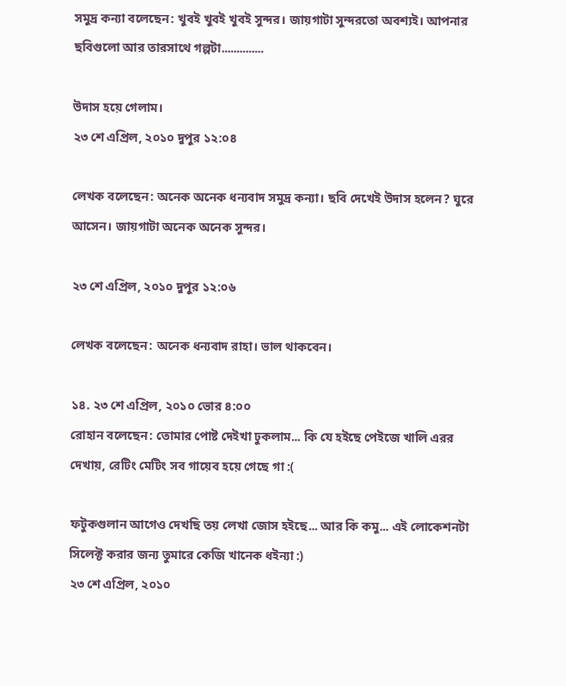সমুদ্র কন্যা বলেছেন: খুবই খুবই খুবই সুন্দর। জায়গাটা সুন্দরতো অবশ্যই। আপনার ছবিগুলো আর তারসাথে গল্পটা..............

উদাস হয়ে গেলাম।
২৩ শে এপ্রিল, ২০১০ দুপুর ১২:০৪

লেখক বলেছেন: অনেক অনেক ধন্যবাদ সমুদ্র কন্যা। ছবি দেখেই উদাস হলেন? ঘুরে আসেন। জায়গাটা অনেক অনেক সুন্দর।

২৩ শে এপ্রিল, ২০১০ দুপুর ১২:০৬

লেখক বলেছেন: অনেক ধন্যবাদ রাহা। ভাল থাকবেন।

১৪. ২৩ শে এপ্রিল, ২০১০ ভোর ৪:০০
রোহান বলেছেন: তোমার পোষ্ট দেইখা ঢুকলাম... কি যে হইছে পেইজে খালি এরর দেখায়, রেটিং মেটিং সব গায়েব হয়ে গেছে গা :(

ফটুকগুলান আগেও দেখছি তয় লেখা জোস হইছে... আর কি কমু... এই লোকেশনটা সিলেক্ট করার জন্য তুমারে কেজি খানেক ধইন্যা :)
২৩ শে এপ্রিল, ২০১০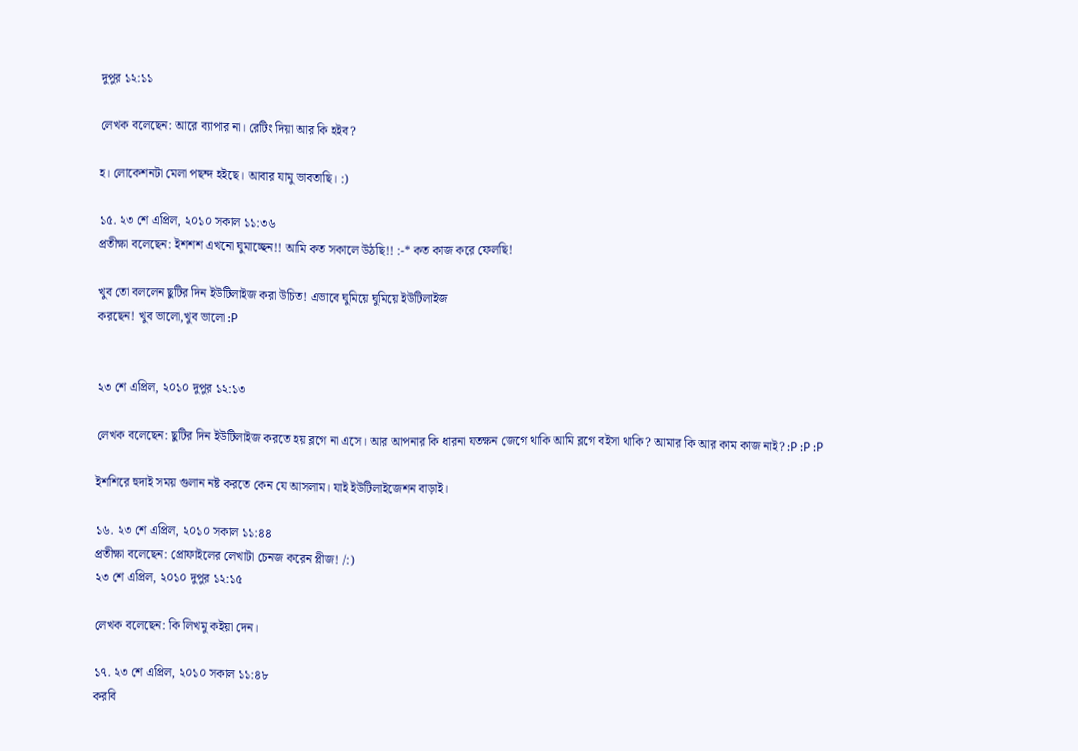দুপুর ১২:১১

লেখক বলেছেন: আরে ব্যাপার না। রেটিং দিয়া আর কি হইব?

হ। লোকেশনটা মেলা পছন্দ হইছে। আবার যামু ভাবতাছি। :)

১৫. ২৩ শে এপ্রিল, ২০১০ সকাল ১১:৩৬
প্রতীক্ষা বলেছেন: ইশশশ এখনো ঘুমাচ্ছেন!! আমি কত সকালে উঠছি!! :-* কত কাজ করে ফেলছি!

খুব তো বললেন ছুটির দিন ইউটিলাইজ করা উচিত! এভাবে ঘুমিয়ে ঘুমিয়ে ইউটিলাইজ
করছেন! খুব ভালো,খুব ভালো :P


২৩ শে এপ্রিল, ২০১০ দুপুর ১২:১৩

লেখক বলেছেন: ছুটির দিন ইউটিলাইজ করতে হয় ব্লগে না এসে। আর আপনার কি ধারনা যতক্ষন জেগে থাকি আমি ব্লগে বইসা থাকি? আমার কি আর কাম কাজ নাই? :P :P :P

ইশশিরে হুদাই সময় গুলান নষ্ট করতে কেন যে আসলাম। যাই ইউটিলাইজেশন বাড়াই।

১৬. ২৩ শে এপ্রিল, ২০১০ সকাল ১১:৪৪
প্রতীক্ষা বলেছেন: প্রোফাইলের লেখাটা চেনজ করেন প্লীজ! /:)
২৩ শে এপ্রিল, ২০১০ দুপুর ১২:১৫

লেখক বলেছেন: কি লিখমু কইয়া দেন।

১৭. ২৩ শে এপ্রিল, ২০১০ সকাল ১১:৪৮
করবি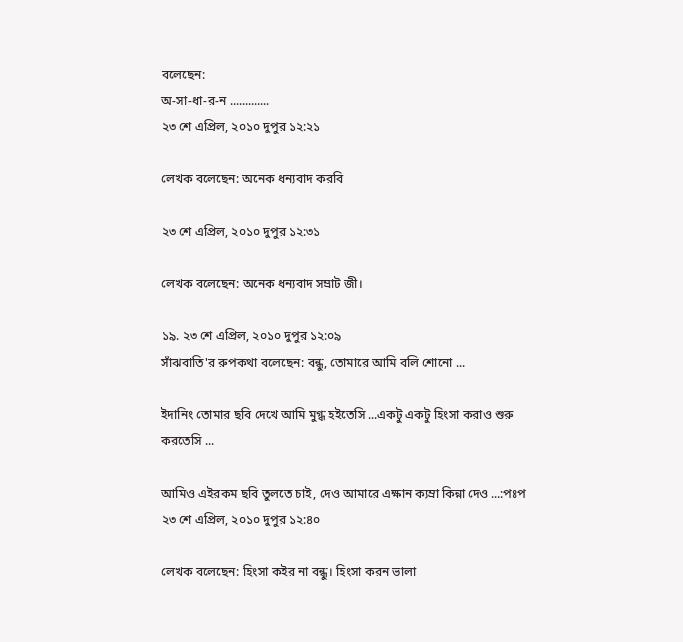বলেছেন:
অ-সা-ধা-র-ন .............
২৩ শে এপ্রিল, ২০১০ দুপুর ১২:২১

লেখক বলেছেন: অনেক ধন্যবাদ করবি

২৩ শে এপ্রিল, ২০১০ দুপুর ১২:৩১

লেখক বলেছেন: অনেক ধন্যবাদ সম্রাট জী।

১৯. ২৩ শে এপ্রিল, ২০১০ দুপুর ১২:০৯
সাঁঝবাতি'র রুপকথা বলেছেন: বন্ধু, তোমারে আমি বলি শোনো ...

ইদানিং তোমার ছবি দেখে আমি মুগ্ধ হইতেসি ...একটু একটু হিংসা করাও শুরু করতেসি ...

আমিও এইরকম ছবি তুলতে চাই, দেও আমারে এক্ষান ক্যম্রা কিন্না দেও ...:পঃপ
২৩ শে এপ্রিল, ২০১০ দুপুর ১২:৪০

লেখক বলেছেন: হিংসা কইর না বন্ধু। হিংসা করন ভালা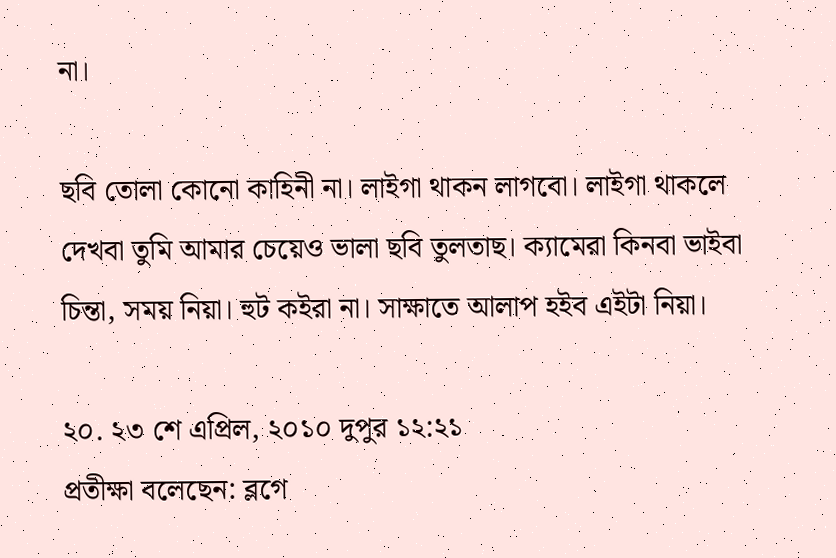না।

ছবি তোলা কোনো কাহিনী না। লাইগা থাকন লাগবো। লাইগা থাকলে দেখবা তুমি আমার চেয়েও ভালা ছবি তুলতাছ। ক্যামেরা কিনবা ভাইবা চিন্তা, সময় নিয়া। হুট কইরা না। সাক্ষাতে আলাপ হইব এইটা নিয়া।

২০. ২৩ শে এপ্রিল, ২০১০ দুপুর ১২:২১
প্রতীক্ষা বলেছেন: ব্লগে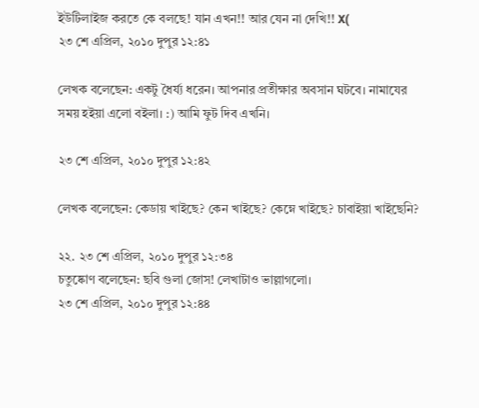ইউটিলাইজ করতে কে বলছে! যান এখন!! আর যেন না দেখি!! X(
২৩ শে এপ্রিল, ২০১০ দুপুর ১২:৪১

লেখক বলেছেন: একটু ধৈর্য্য ধরেন। আপনার প্রতীক্ষার অবসান ঘটবে। নামাযের সময় হইয়া এলো বইলা। :) আমি ফুট দিব এখনি।

২৩ শে এপ্রিল, ২০১০ দুপুর ১২:৪২

লেখক বলেছেন: কেডায় খাইছে? কেন খাইছে? কেম্নে খাইছে? চাবাইয়া খাইছেনি?

২২. ২৩ শে এপ্রিল, ২০১০ দুপুর ১২:৩৪
চতুষ্কোণ বলেছেন: ছবি গুলা জোস! লেখাটাও ভাল্লাগলো।
২৩ শে এপ্রিল, ২০১০ দুপুর ১২:৪৪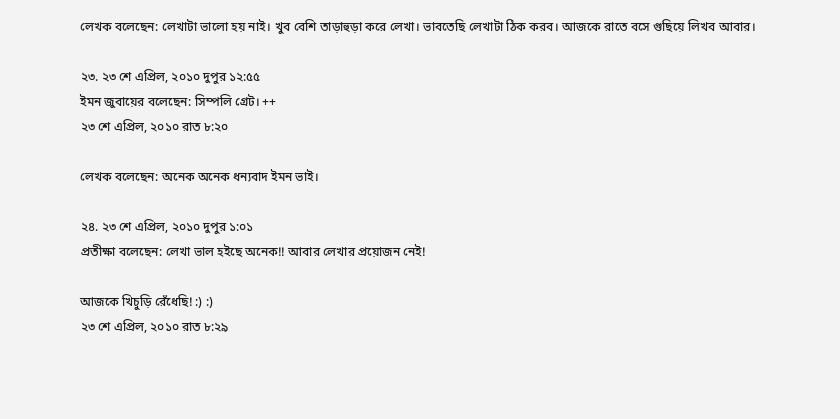লেখক বলেছেন: লেখাটা ভালো হয় নাই। খুব বেশি তাড়াহুড়া করে লেখা। ভাবতেছি লেখাটা ঠিক করব। আজকে রাতে বসে গুছিয়ে লিখব আবার।

২৩. ২৩ শে এপ্রিল, ২০১০ দুপুর ১২:৫৫
ইমন জুবায়ের বলেছেন: সিম্পলি গ্রেট। ++
২৩ শে এপ্রিল, ২০১০ রাত ৮:২০

লেখক বলেছেন: অনেক অনেক ধন্যবাদ ইমন ভাই।

২৪. ২৩ শে এপ্রিল, ২০১০ দুপুর ১:০১
প্রতীক্ষা বলেছেন: লেখা ভাল হইছে অনেক!! আবার লেখার প্রয়োজন নেই!

আজকে খিচুড়ি রেঁধেছি! :) :)
২৩ শে এপ্রিল, ২০১০ রাত ৮:২৯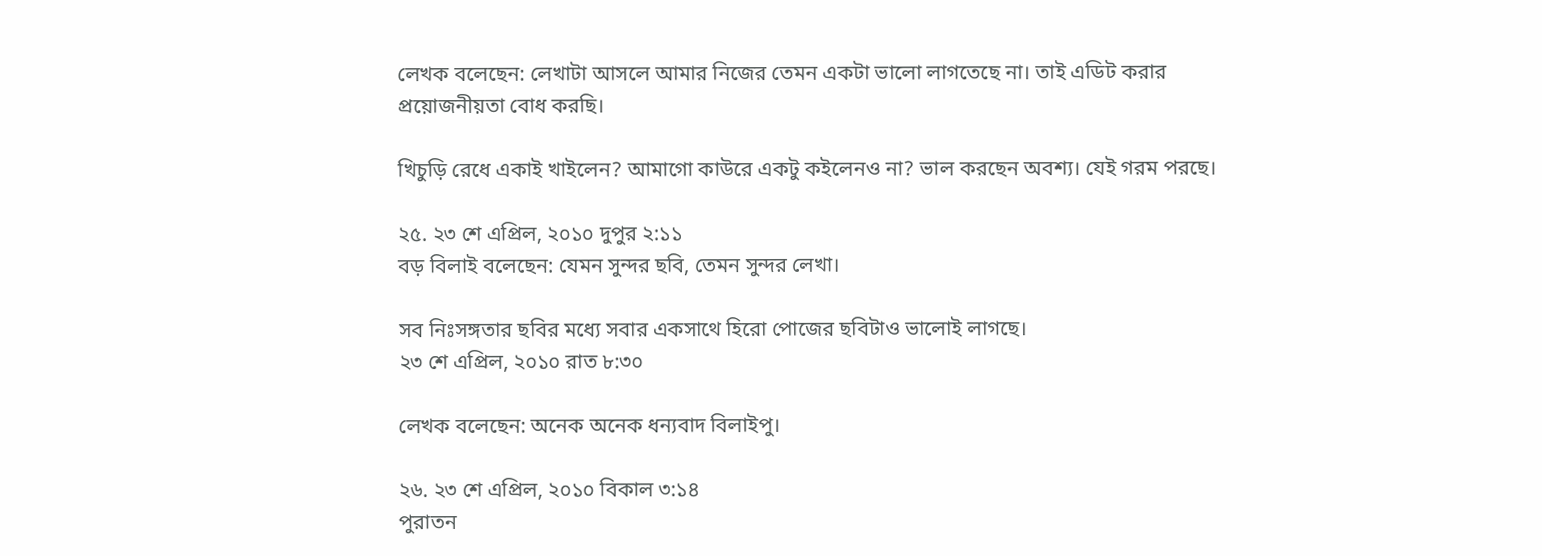লেখক বলেছেন: লেখাটা আসলে আমার নিজের তেমন একটা ভালো লাগতেছে না। তাই এডিট করার প্রয়োজনীয়তা বোধ করছি।

খিচুড়ি রেধে একাই খাইলেন? আমাগো কাউরে একটু কইলেনও না? ভাল করছেন অবশ্য। যেই গরম পরছে।

২৫. ২৩ শে এপ্রিল, ২০১০ দুপুর ২:১১
বড় বিলাই বলেছেন: যেমন সুন্দর ছবি, তেমন সুন্দর লেখা।

সব নিঃসঙ্গতার ছবির মধ্যে সবার একসাথে হিরো পোজের ছবিটাও ভালোই লাগছে।
২৩ শে এপ্রিল, ২০১০ রাত ৮:৩০

লেখক বলেছেন: অনেক অনেক ধন্যবাদ বিলাইপু।

২৬. ২৩ শে এপ্রিল, ২০১০ বিকাল ৩:১৪
পুরাতন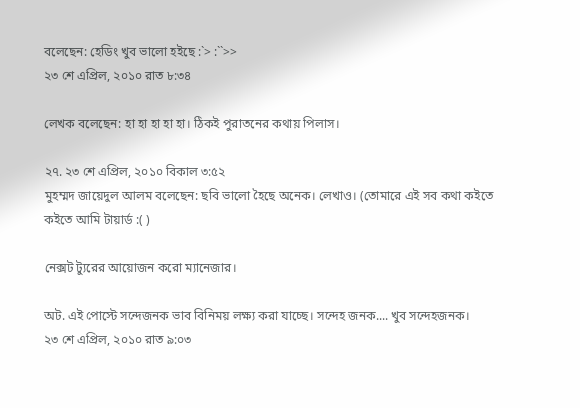বলেছেন: হেডিং খুব ভালো হইছে :`> :``>>
২৩ শে এপ্রিল, ২০১০ রাত ৮:৩৪

লেখক বলেছেন: হা হা হা হা হা। ঠিকই পুরাতনের কথায় পিলাস।

২৭. ২৩ শে এপ্রিল, ২০১০ বিকাল ৩:৫২
মুহম্মদ জায়েদুল আলম বলেছেন: ছবি ভালো হৈছে অনেক। লেখাও। (তোমারে এই সব কথা কইতে কইতে আমি টায়ার্ড :( )

নেক্সট ট্যুরের আয়োজন করো ম্যানেজার।

অট. এই পোস্টে সন্দেজনক ভাব বিনিময় লক্ষ্য করা যাচ্ছে। সন্দেহ জনক.... খুব সন্দেহজনক।
২৩ শে এপ্রিল, ২০১০ রাত ৯:০৩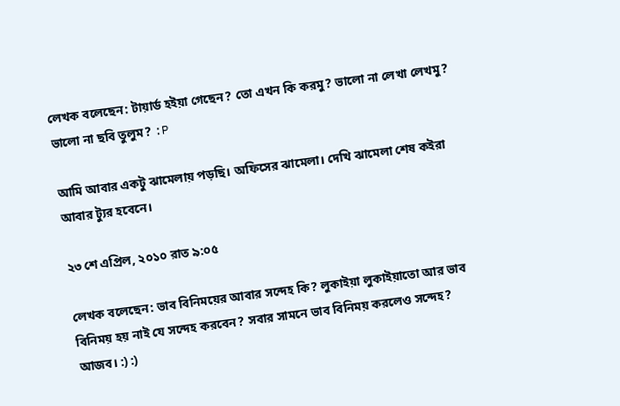লেখক বলেছেন: টায়ার্ড হইয়া গেছেন? তো এখন কি করমু? ভালো না লেখা লেখমু? ভালো না ছবি তুলুম? :P

আমি আবার একটু ঝামেলায় পড়ছি। অফিসের ঝামেলা। দেখি ঝামেলা শেষ কইরা আবার ট্যুর হবেনে।

২৩ শে এপ্রিল, ২০১০ রাত ৯:০৫

লেখক বলেছেন: ভাব বিনিময়ের আবার সন্দেহ কি? লুকাইয়া লুকাইয়াতো আর ভাব বিনিময় হয় নাই যে সন্দেহ করবেন? সবার সামনে ভাব বিনিময় করলেও সন্দেহ? আজব। :) :)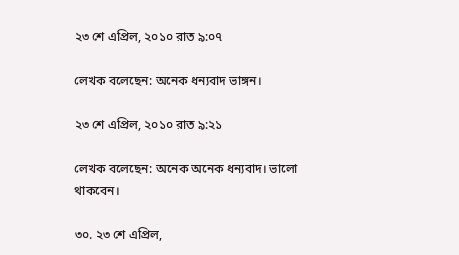২৩ শে এপ্রিল, ২০১০ রাত ৯:০৭

লেখক বলেছেন: অনেক ধন্যবাদ ভাঙ্গন।

২৩ শে এপ্রিল, ২০১০ রাত ৯:২১

লেখক বলেছেন: অনেক অনেক ধন্যবাদ। ভালো থাকবেন।

৩০. ২৩ শে এপ্রিল,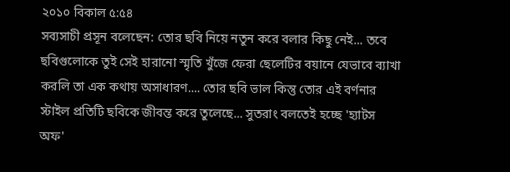২০১০ বিকাল ৫:৫৪
সব্যসাচী প্রসূন বলেছেন: তোর ছবি নিয়ে নতুন করে বলার কিছু নেই... তবে ছবিগুলোকে তুই সেই হারানো স্মৃতি খুঁজে ফেরা ছেলেটির বয়ানে যেভাবে ব্যাখা করলি তা এক কথায় অসাধারণ.... তোর ছবি ভাল কিন্তু তোর এই বর্ণনার স্টাইল প্রতিটি ছবিকে জীবন্ত করে তুলেছে... সুতরাং বলতেই হচ্ছে 'হ্যাটস অফ'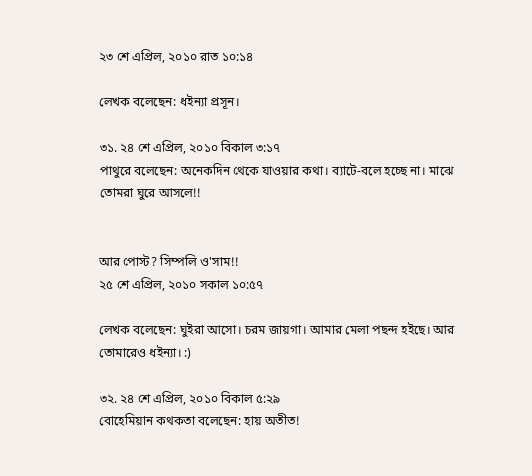২৩ শে এপ্রিল, ২০১০ রাত ১০:১৪

লেখক বলেছেন: ধইন্যা প্রসূন।

৩১. ২৪ শে এপ্রিল, ২০১০ বিকাল ৩:১৭
পাথুরে বলেছেন: অনেকদিন থেকে যাওয়ার কথা। ব্যাটে-বলে হচ্ছে না। মাঝে তোমরা ঘুরে আসলে!!


আর পোস্ট? সিম্পলি ও'সাম!!
২৫ শে এপ্রিল, ২০১০ সকাল ১০:৫৭

লেখক বলেছেন: ঘুইরা আসো। চরম জায়গা। আমার মেলা পছন্দ হইছে। আর তোমারেও ধইন্যা। :)

৩২. ২৪ শে এপ্রিল, ২০১০ বিকাল ৫:২৯
বোহেমিয়ান কথকতা বলেছেন: হায় অতীত!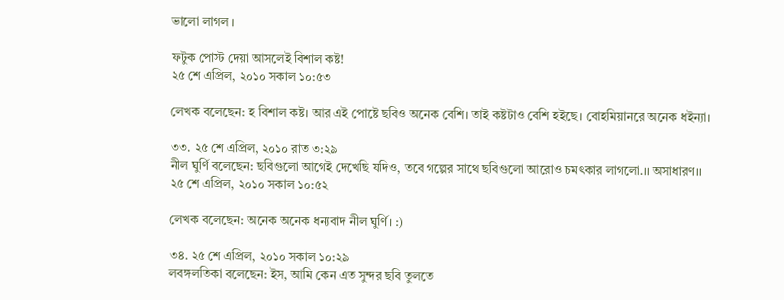ভালো লাগল ।

ফটুক পোস্ট দেয়া আসলেই বিশাল কষ্ট!
২৫ শে এপ্রিল, ২০১০ সকাল ১০:৫৩

লেখক বলেছেন: হ বিশাল কষ্ট। আর এই পোষ্টে ছবিও অনেক বেশি। তাই কষ্টটাও বেশি হইছে। বোহমিয়ানরে অনেক ধইন্যা।

৩৩. ২৫ শে এপ্রিল, ২০১০ রাত ৩:২৯
নীল ঘুর্ণি বলেছেন: ছবিগুলো আগেই দেখেছি যদিও, তবে গল্পের সাথে ছবিগুলো আরোও চমৎকার লাগলো.।। অসাধারণ।।
২৫ শে এপ্রিল, ২০১০ সকাল ১০:৫২

লেখক বলেছেন: অনেক অনেক ধন্যবাদ নীল ঘুর্ণি। :)

৩৪. ২৫ শে এপ্রিল, ২০১০ সকাল ১০:২৯
লবঙ্গলতিকা বলেছেন: ইস, আমি কেন এত সুন্দর ছবি তুলতে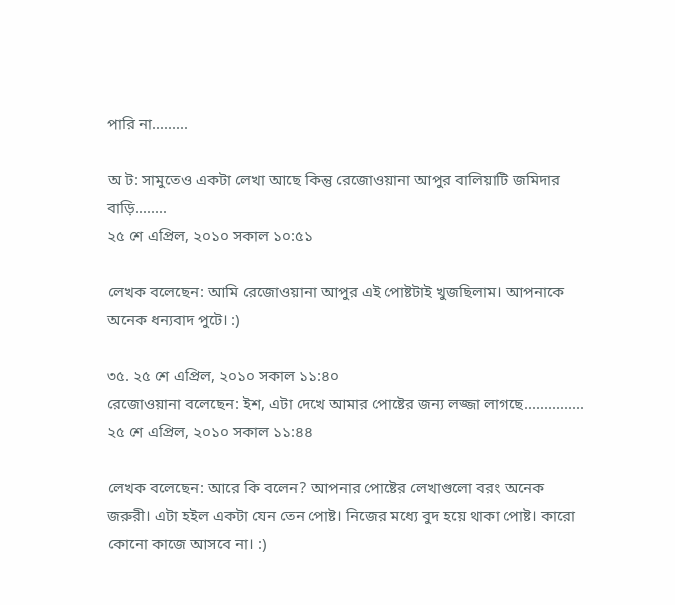পারি না.........

অ ট: সামুতেও একটা লেখা আছে কিন্তু রেজোওয়ানা আপুর বালিয়াটি জমিদার বাড়ি........
২৫ শে এপ্রিল, ২০১০ সকাল ১০:৫১

লেখক বলেছেন: আমি রেজোওয়ানা আপুর এই পোষ্টটাই খুজছিলাম। আপনাকে অনেক ধন্যবাদ পুটে। :)

৩৫. ২৫ শে এপ্রিল, ২০১০ সকাল ১১:৪০
রেজোওয়ানা বলেছেন: ইশ, এটা দেখে আমার পোষ্টের জন্য লজ্জা লাগছে...............
২৫ শে এপ্রিল, ২০১০ সকাল ১১:৪৪

লেখক বলেছেন: আরে কি বলেন? আপনার পোষ্টের লেখাগুলো বরং অনেক জরুরী। এটা হইল একটা যেন তেন পোষ্ট। নিজের মধ্যে বুদ হয়ে থাকা পোষ্ট। কারো কোনো কাজে আসবে না। :)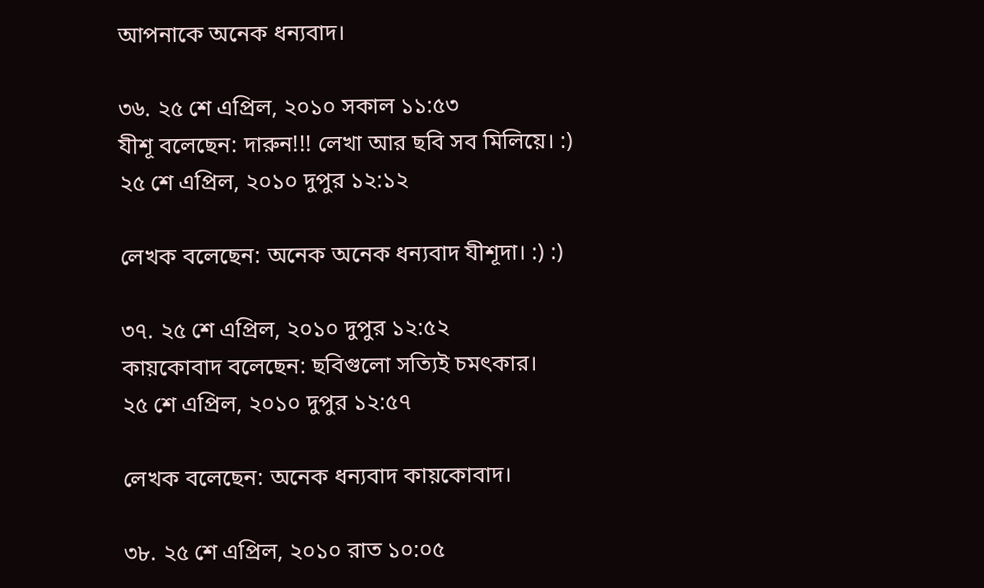আপনাকে অনেক ধন্যবাদ।

৩৬. ২৫ শে এপ্রিল, ২০১০ সকাল ১১:৫৩
যীশূ বলেছেন: দারুন!!! লেখা আর ছবি সব মিলিয়ে। :)
২৫ শে এপ্রিল, ২০১০ দুপুর ১২:১২

লেখক বলেছেন: অনেক অনেক ধন্যবাদ যীশূদা। :) :)

৩৭. ২৫ শে এপ্রিল, ২০১০ দুপুর ১২:৫২
কায়কোবাদ বলেছেন: ছবিগুলো সত্যিই চমৎকার।
২৫ শে এপ্রিল, ২০১০ দুপুর ১২:৫৭

লেখক বলেছেন: অনেক ধন্যবাদ কায়কোবাদ।

৩৮. ২৫ শে এপ্রিল, ২০১০ রাত ১০:০৫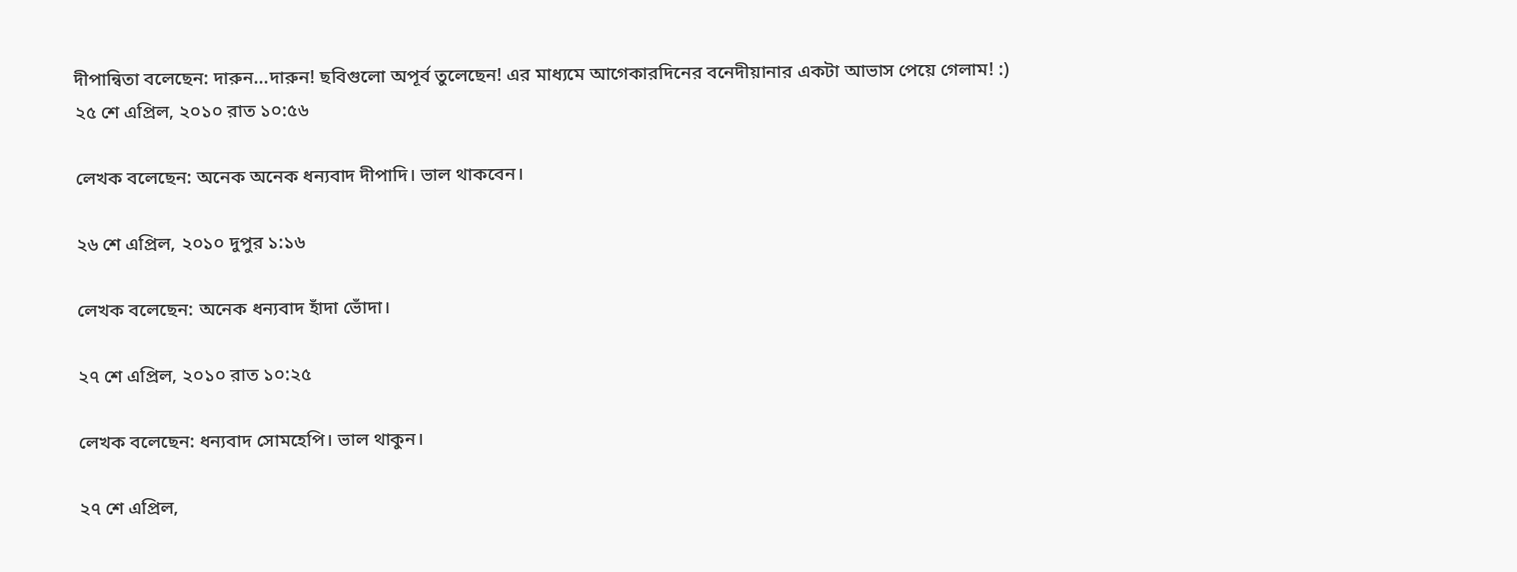দীপান্বিতা বলেছেন: দারুন...দারুন! ছবিগুলো অপূর্ব তুলেছেন! এর মাধ্যমে আগেকারদিনের বনেদীয়ানার একটা আভাস পেয়ে গেলাম! :)
২৫ শে এপ্রিল, ২০১০ রাত ১০:৫৬

লেখক বলেছেন: অনেক অনেক ধন্যবাদ দীপাদি। ভাল থাকবেন।

২৬ শে এপ্রিল, ২০১০ দুপুর ১:১৬

লেখক বলেছেন: অনেক ধন্যবাদ হাঁদা ভোঁদা।

২৭ শে এপ্রিল, ২০১০ রাত ১০:২৫

লেখক বলেছেন: ধন্যবাদ সোমহেপি। ভাল থাকুন।

২৭ শে এপ্রিল,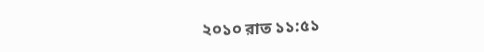২০১০ রাত ১১:৫১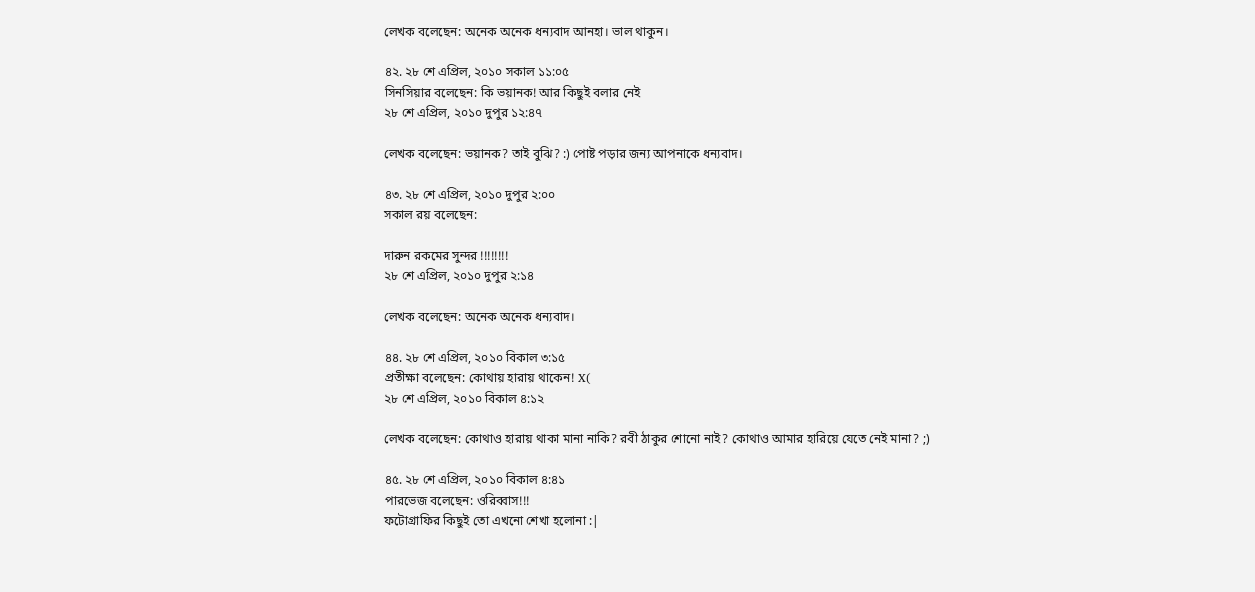লেখক বলেছেন: অনেক অনেক ধন্যবাদ আনহা। ভাল থাকুন।

৪২. ২৮ শে এপ্রিল, ২০১০ সকাল ১১:০৫
সিনসিয়ার বলেছেন: কি ভয়ানক! আর কিছুই বলার নেই
২৮ শে এপ্রিল, ২০১০ দুপুর ১২:৪৭

লেখক বলেছেন: ভয়ানক? তাই বুঝি? :) পোষ্ট পড়ার জন্য আপনাকে ধন্যবাদ।

৪৩. ২৮ শে এপ্রিল, ২০১০ দুপুর ২:০০
সকাল রয় বলেছেন:

দারুন রকমের সুন্দর !!!!!!!!
২৮ শে এপ্রিল, ২০১০ দুপুর ২:১৪

লেখক বলেছেন: অনেক অনেক ধন্যবাদ।

৪৪. ২৮ শে এপ্রিল, ২০১০ বিকাল ৩:১৫
প্রতীক্ষা বলেছেন: কোথায় হারায় থাকেন! X(
২৮ শে এপ্রিল, ২০১০ বিকাল ৪:১২

লেখক বলেছেন: কোথাও হারায় থাকা মানা নাকি? রবী ঠাকুর শোনো নাই? কোথাও আমার হারিয়ে যেতে নেই মানা? ;)

৪৫. ২৮ শে এপ্রিল, ২০১০ বিকাল ৪:৪১
পারভেজ বলেছেন: ওরিব্বাস!!!
ফটোগ্রাফির কিছুই তো এখনো শেখা হলোনা :|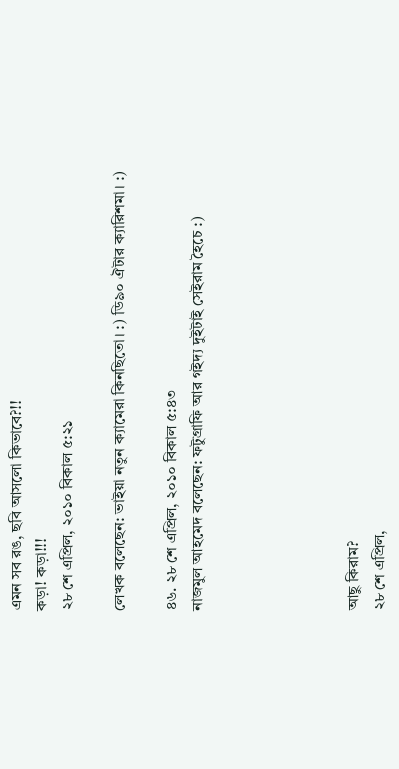এমন সব রঙ, ছবি আসলো কিভাবে?!!
কড়া! কড়া!!!
২৮ শে এপ্রিল, ২০১০ বিকাল ৫:২১

লেখক বলেছেন: ভাইয়া নতুন ক্যামেরা কিনছিতো। :) ডি৯০ ঐটার ক্যারিশমা। :)

৪৬. ২৮ শে এপ্রিল, ২০১০ বিকাল ৫:৪৩
নাজমুল আহমেদ বলেছেন: ফটুগ্রাফি আর গইদ্য দুইটাই সেইরাম হৈচে :)





আছু কিরাম?
২৮ শে এপ্রিল,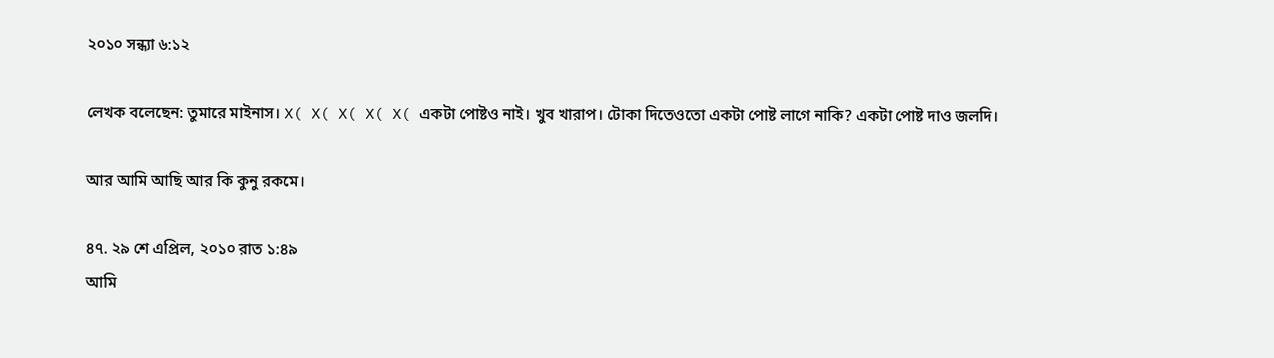২০১০ সন্ধ্যা ৬:১২

লেখক বলেছেন: তুমারে মাইনাস। X( X( X( X( X( একটা পোষ্টও নাই। খুব খারাপ। টোকা দিতেওতো একটা পোষ্ট লাগে নাকি? একটা পোষ্ট দাও জলদি।

আর আমি আছি আর কি কুনু রকমে।

৪৭. ২৯ শে এপ্রিল, ২০১০ রাত ১:৪৯
আমি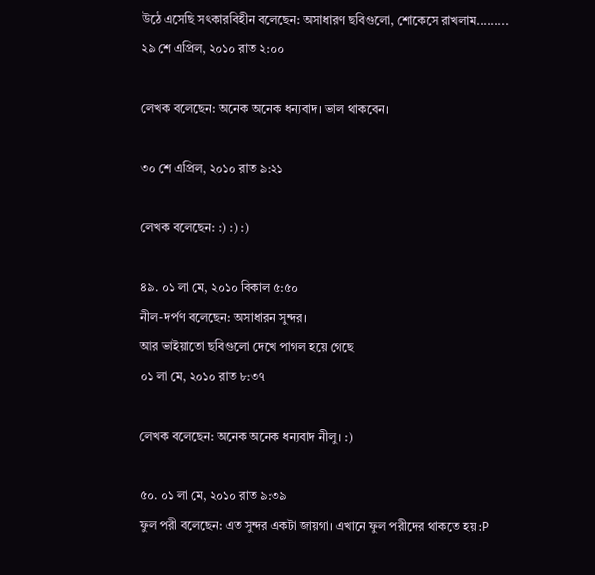উঠে এসেছি সৎকারবিহীন বলেছেন: অসাধারণ ছবিগুলো, শোকেসে রাখলাম.........
২৯ শে এপ্রিল, ২০১০ রাত ২:০০

লেখক বলেছেন: অনেক অনেক ধন্যবাদ। ভাল থাকবেন।

৩০ শে এপ্রিল, ২০১০ রাত ৯:২১

লেখক বলেছেন: :) :) :)

৪৯. ০১ লা মে, ২০১০ বিকাল ৫:৫০
নীল-দর্পণ বলেছেন: অসাধারন সুন্দর।
আর ভাইয়াতো ছবিগুলো দেখে পাগল হয়ে গেছে
০১ লা মে, ২০১০ রাত ৮:৩৭

লেখক বলেছেন: অনেক অনেক ধন্যবাদ নীলু। :)

৫০. ০১ লা মে, ২০১০ রাত ৯:৩৯
ফুল পরী বলেছেন: এত সুন্দর একটা জায়গা। এখানে ফুল পরীদের থাকতে হয় :P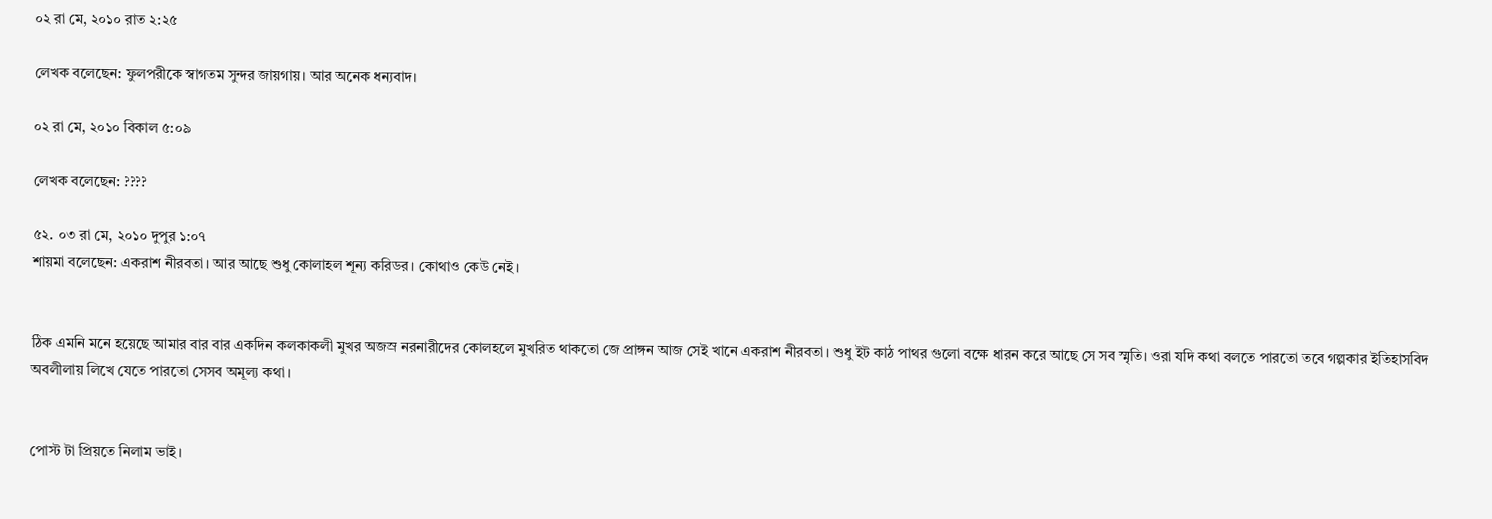০২ রা মে, ২০১০ রাত ২:২৫

লেখক বলেছেন: ফুলপরীকে স্বাগতম সুন্দর জায়গায়। আর অনেক ধন্যবাদ।

০২ রা মে, ২০১০ বিকাল ৫:০৯

লেখক বলেছেন: ????

৫২. ০৩ রা মে, ২০১০ দুপুর ১:০৭
শায়মা বলেছেন: একরাশ নীরবতা। আর আছে শুধু কোলাহল শূন্য করিডর। কোথাও কেউ নেই।


ঠিক এমনি মনে হয়েছে আমার বার বার একদিন কলকাকলী মুখর অজস্র নরনারীদের কোলহলে মুখরিত থাকতো জে প্রাঙ্গন আজ সেই খানে একরাশ নীরবতা। শুধু ইট কাঠ পাথর গুলো বক্ষে ধারন করে আছে সে সব স্মৃতি। ওরা যদি কথা বলতে পারতো তবে গল্পকার ইতিহাসবিদ অবলীলায় লিখে যেতে পারতো সেসব অমূল্য কথা।


পোস্ট টা প্রিয়তে নিলাম ভাই।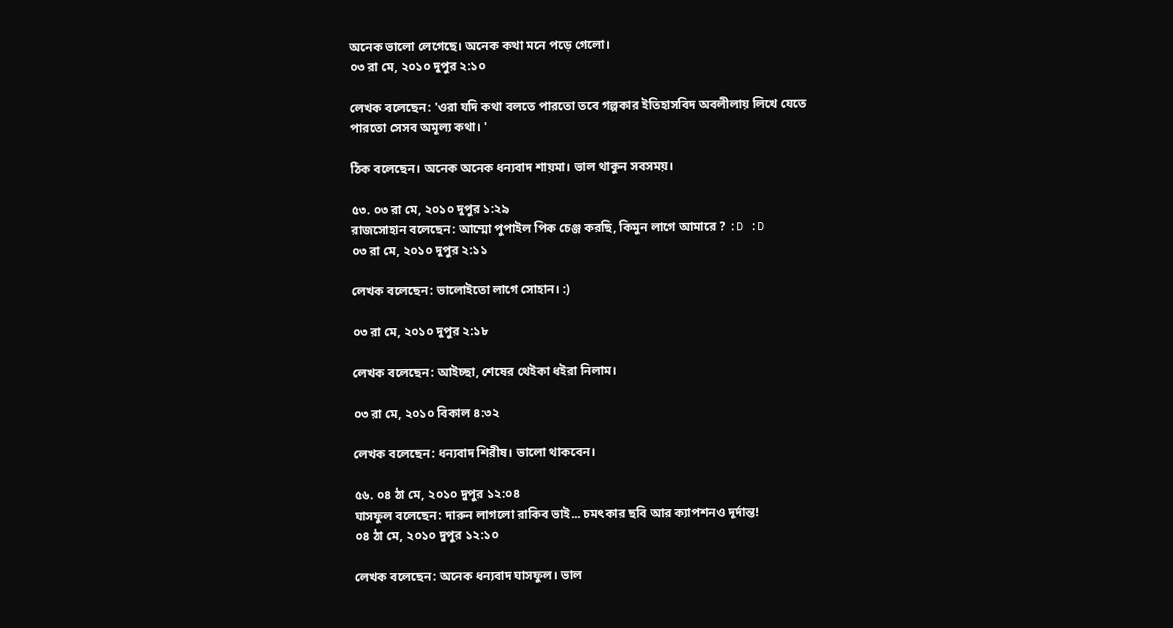অনেক ভালো লেগেছে। অনেক কথা মনে পড়ে গেলো।
০৩ রা মে, ২০১০ দুপুর ২:১০

লেখক বলেছেন: 'ওরা যদি কথা বলতে পারতো তবে গল্পকার ইতিহাসবিদ অবলীলায় লিখে যেতে পারতো সেসব অমূল্য কথা। '

ঠিক বলেছেন। অনেক অনেক ধন্যবাদ শায়মা। ভাল থাকুন সবসময়।

৫৩. ০৩ রা মে, ২০১০ দুপুর ১:২৯
রাজসোহান বলেছেন: আম্মো পুপাইল পিক চেঞ্জ করছি, কিমুন লাগে আমারে ? :D :D
০৩ রা মে, ২০১০ দুপুর ২:১১

লেখক বলেছেন: ভালোইতো লাগে সোহান। :)

০৩ রা মে, ২০১০ দুপুর ২:১৮

লেখক বলেছেন: আইচ্ছা, শেষের থেইকা ধইরা নিলাম।

০৩ রা মে, ২০১০ বিকাল ৪:৩২

লেখক বলেছেন: ধন্যবাদ শিরীষ। ভালো থাকবেন।

৫৬. ০৪ ঠা মে, ২০১০ দুপুর ১২:০৪
ঘাসফুল বলেছেন: দারুন লাগলো রাকিব ভাই... চমৎকার ছবি আর ক্যাপশনও দূর্দান্ত!
০৪ ঠা মে, ২০১০ দুপুর ১২:১০

লেখক বলেছেন: অনেক ধন্যবাদ ঘাসফুল। ভাল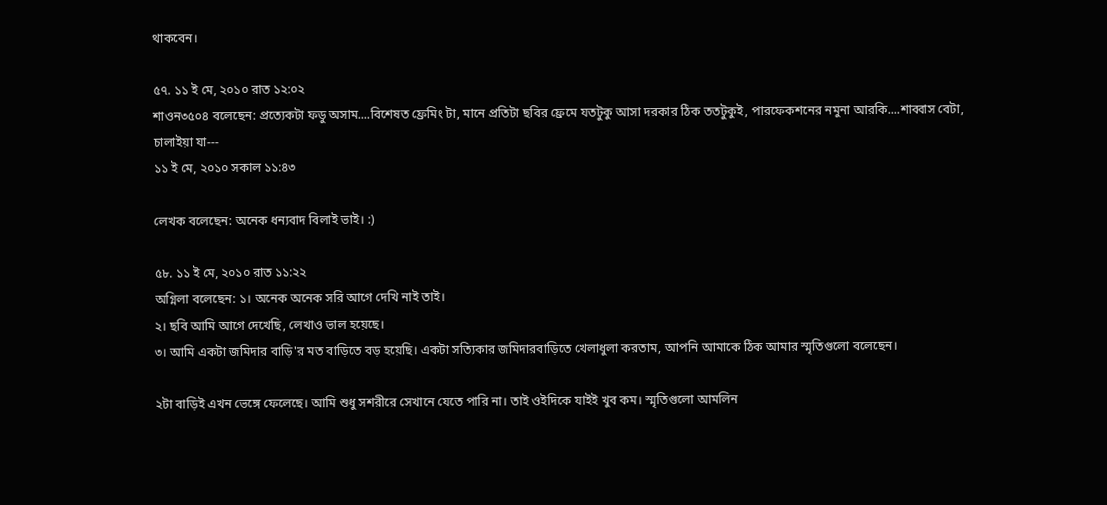থাকবেন।

৫৭. ১১ ই মে, ২০১০ রাত ১২:০২
শাওন৩৫০৪ বলেছেন: প্রত্যেকটা ফডু অসাম....বিশেষত ফ্রেমিং টা, মানে প্রতিটা ছবির ফ্রেমে যতটুকু আসা দরকার ঠিক ততটুকুই, পারফেকশনের নমুনা আরকি....শাব্বাস বেটা, চালাইয়া যা---
১১ ই মে, ২০১০ সকাল ১১:৪৩

লেখক বলেছেন: অনেক ধন্যবাদ বিলাই ভাই। :)

৫৮. ১১ ই মে, ২০১০ রাত ১১:২২
অগ্নিলা বলেছেন: ১। অনেক অনেক সরি আগে দেখি নাই তাই।
২। ছবি আমি আগে দেখেছি, লেখাও ভাল হয়েছে।
৩। আমি একটা জমিদার বাড়ি'র মত বাড়িতে বড় হয়েছি। একটা সত্যিকার জমিদারবাড়িতে খেলাধুলা করতাম, আপনি আমাকে ঠিক আমার স্মৃতিগুলো বলেছেন।

২টা বাড়িই এখন ভেঙ্গে ফেলেছে। আমি শুধু সশরীরে সেখানে যেতে পারি না। তাই ওইদিকে যাইই খুব কম। স্মৃতিগুলো আমলিন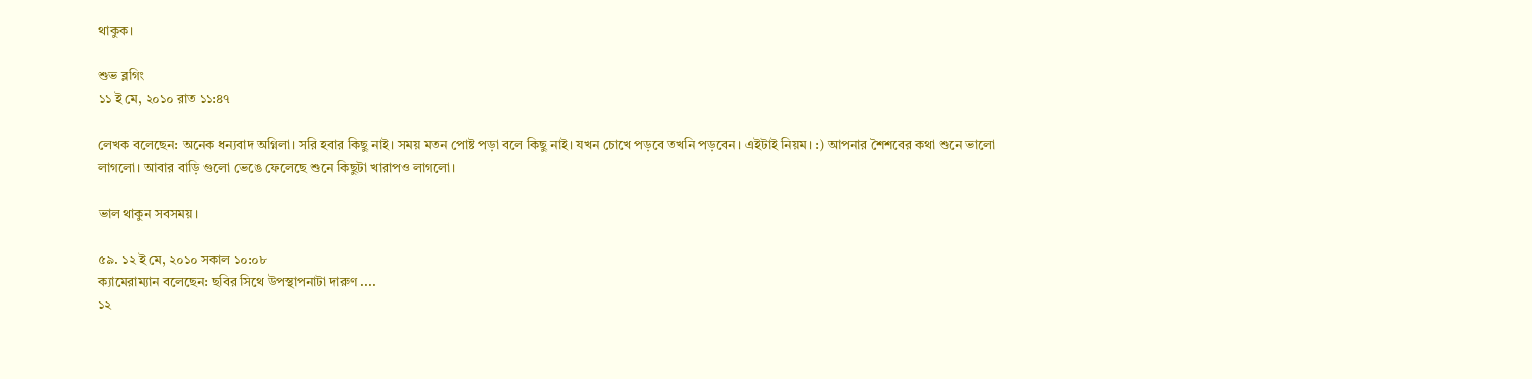থাকুক।

শুভ ব্লগিং
১১ ই মে, ২০১০ রাত ১১:৪৭

লেখক বলেছেন: অনেক ধন্যবাদ অগ্নিলা। সরি হবার কিছু নাই। সময় মতন পোষ্ট পড়া বলে কিছু নাই। যখন চোখে পড়বে তখনি পড়বেন। এইটাই নিয়ম। :) আপনার শৈশবের কথা শুনে ভালো লাগলো। আবার বাড়ি গুলো ভেঙে ফেলেছে শুনে কিছুটা খারাপও লাগলো।

ভাল থাকুন সবসময়।

৫৯. ১২ ই মে, ২০১০ সকাল ১০:০৮
ক্যামেরাম্যান বলেছেন: ছবির সিথে উপস্থাপনাটা দারুণ ....
১২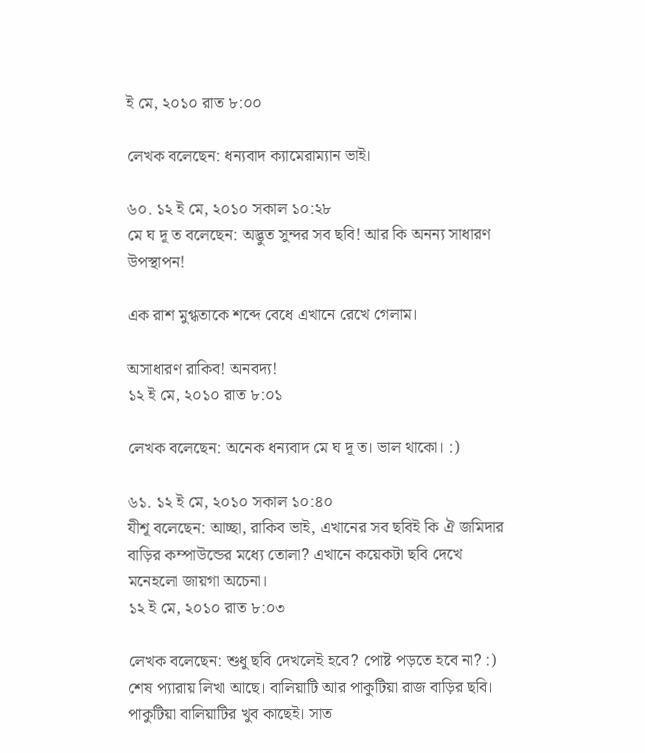ই মে, ২০১০ রাত ৮:০০

লেখক বলেছেন: ধন্যবাদ ক্যামেরাম্যান ভাই।

৬০. ১২ ই মে, ২০১০ সকাল ১০:২৮
মে ঘ দূ ত বলেছেন: অদ্ভুত সুন্দর সব ছবি! আর কি অনন্য সাধারণ উপস্থাপন!

এক রাশ মুগ্ধতাকে শব্দে বেধে এখানে রেখে গেলাম।

অসাধারণ রাকিব! অনবদ্য!
১২ ই মে, ২০১০ রাত ৮:০১

লেখক বলেছেন: অনেক ধন্যবাদ মে ঘ দূ ত। ভাল থাকো। :)

৬১. ১২ ই মে, ২০১০ সকাল ১০:৪০
যীশূ বলেছেন: আচ্ছা, রাকিব ভাই, এখানের সব ছবিই কি ঐ জমিদার বাড়ির কম্পাউন্ডের মধ্যে তোলা? এখানে কয়েকটা ছবি দেখে মনেহলো জায়গা অচেনা।
১২ ই মে, ২০১০ রাত ৮:০৩

লেখক বলেছেন: শুধু ছবি দেখলেই হবে? পোষ্ট পড়তে হবে না? :) শেষ প্যারায় লিখা আছে। বালিয়াটি আর পাকুটিয়া রাজ বাড়ির ছবি। পাকুটিয়া বালিয়াটির খুব কাছেই। সাত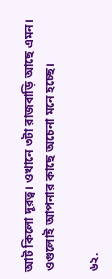আট কিলো দূরত্ব। ওখানে ৩টা রাজবাড়ি আছে এমন। ওগুলোই আপনার কাছে অচেনা মনে হচ্ছে।

৬২.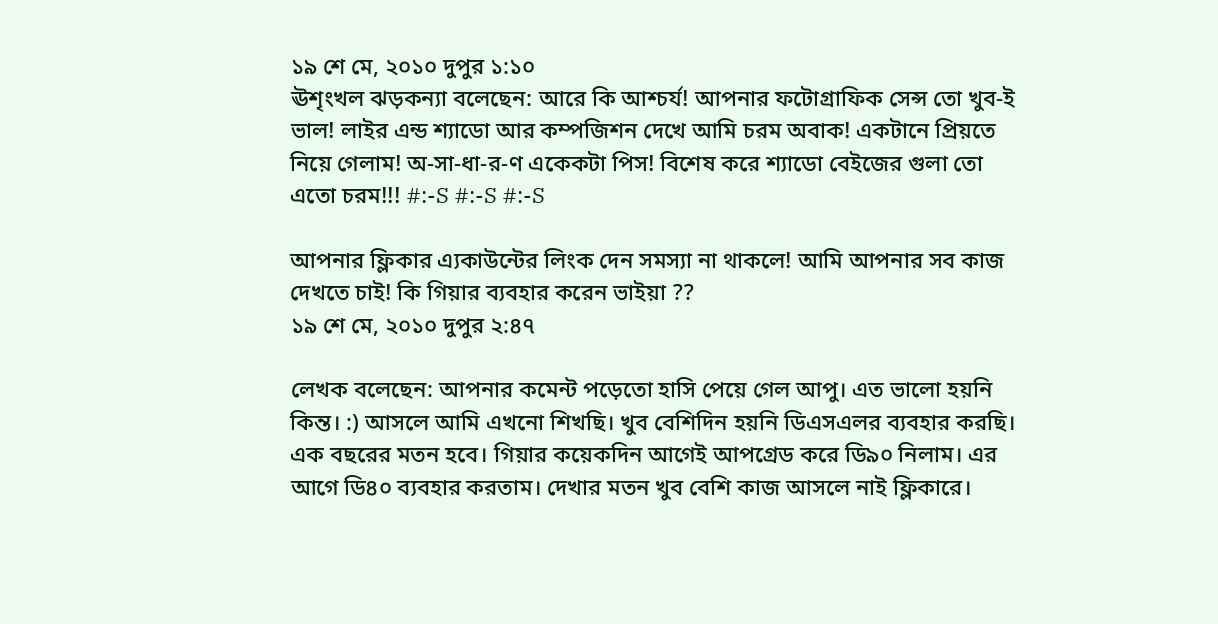১৯ শে মে, ২০১০ দুপুর ১:১০
ঊশৃংখল ঝড়কন্যা বলেছেন: আরে কি আশ্চর্য! আপনার ফটোগ্রাফিক সেন্স তো খুব-ই ভাল! লাইর এন্ড শ্যাডো আর কম্পজিশন দেখে আমি চরম অবাক! একটানে প্রিয়তে নিয়ে গেলাম! অ-সা-ধা-র-ণ একেকটা পিস! বিশেষ করে শ্যাডো বেইজের গুলা তো এতো চরম!!! #:-S #:-S #:-S

আপনার ফ্লিকার এ্যকাউন্টের লিংক দেন সমস্যা না থাকলে! আমি আপনার সব কাজ দেখতে চাই! কি গিয়ার ব্যবহার করেন ভাইয়া ??
১৯ শে মে, ২০১০ দুপুর ২:৪৭

লেখক বলেছেন: আপনার কমেন্ট পড়েতো হাসি পেয়ে গেল আপু। এত ভালো হয়নি কিন্ত। :) আসলে আমি এখনো শিখছি। খুব বেশিদিন হয়নি ডিএসএলর ব্যবহার করছি। এক বছরের মতন হবে। গিয়ার কয়েকদিন আগেই আপগ্রেড করে ডি৯০ নিলাম। এর আগে ডি৪০ ব্যবহার করতাম। দেখার মতন খুব বেশি কাজ আসলে নাই ফ্লিকারে।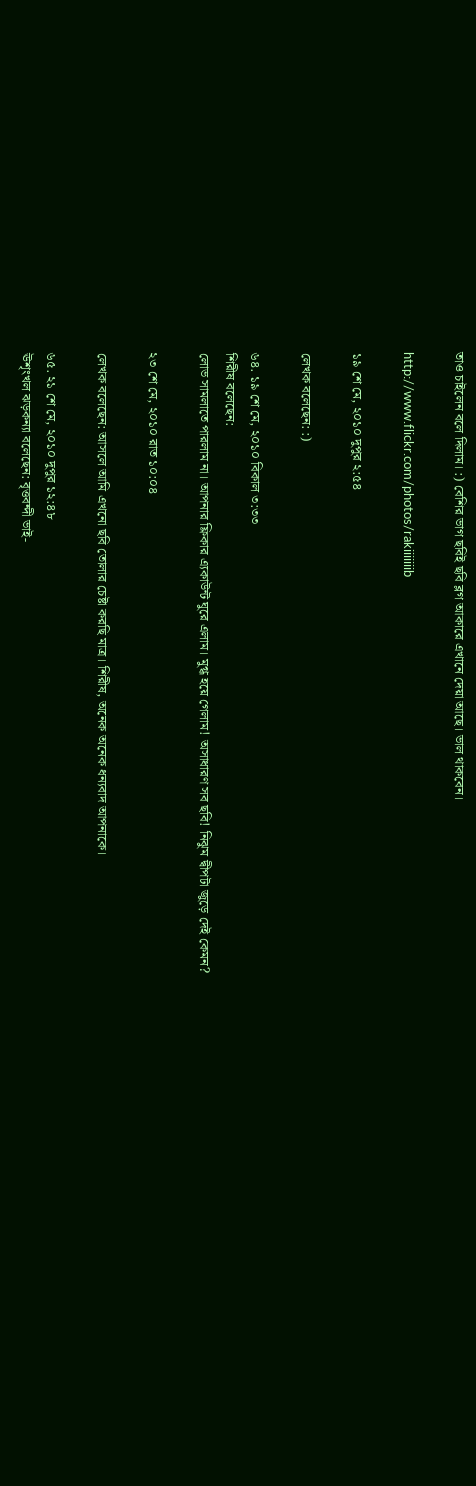তাও চাইলেন বলে দিলাম। :) বেশির ভাগ ছবিই ছবি ব্লগ আকারে এখানে দেয়া আছে। ভাল থাকবেন।

http://www.flickr.com/photos/rakiiiiiiib

১৯ শে মে, ২০১০ দুপুর ২:৫৪

লেখক বলেছেন: :)

৬৪. ১৯ শে মে, ২০১০ বিকাল ৩:৩৩
শিরীষ বলেছেন:
লোভ সামলাতে পারলাম না। আপনার ফ্লিকার এ্যকাউন্ট ঘুরে এলাম। মুগ্ধ হয়ে গেলাম! অসাধারণ সব ছবি! নিঝুম দ্বীপটা জুড়ে দেই কেমন?

২৩ শে মে, ২০১০ রাত ১০:০৪

লেখক বলেছেন: আসলে আমি এখনো ছবি তোলার চেষ্টা করছি মাত্র। শিরীষ, অনেক অনেক ধন্যবাদ আপনাকে।

৬৫. ২১ শে মে, ২০১০ দুপুর ১২:৪৮
ঊশৃংখল ঝড়কন্যা বলেছেন: বৃত্তবন্দী ভাই-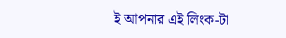ই আপনার এই লিংক-টা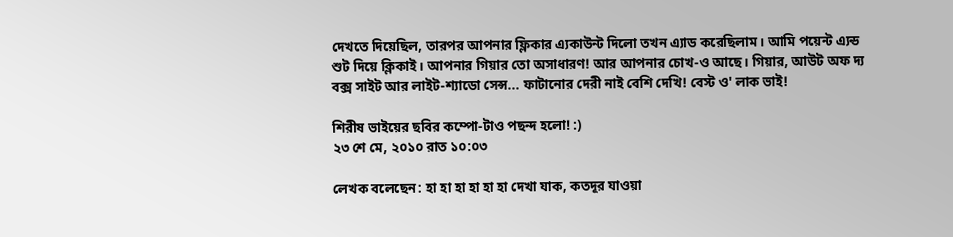দেখতে দিয়েছিল, তারপর আপনার ফ্লিকার এ্যকাউন্ট দিলো তখন এ্যাড করেছিলাম। আমি পয়েন্ট এ্যন্ড শুট দিয়ে ক্লিকাই। আপনার গিয়ার তো অসাধারণ! আর আপনার চোখ-ও আছে। গিয়ার, আউট অফ দ্য বক্স সাইট আর লাইট-শ্যাডো সেন্স... ফাটানোর দেরী নাই বেশি দেখি! বেস্ট ও' লাক ভাই!

শিরীষ ভাইয়ের ছবির কম্পো-টাও পছন্দ হলো! :)
২৩ শে মে, ২০১০ রাত ১০:০৩

লেখক বলেছেন: হা হা হা হা হা হা দেখা যাক, কতদূর যাওয়া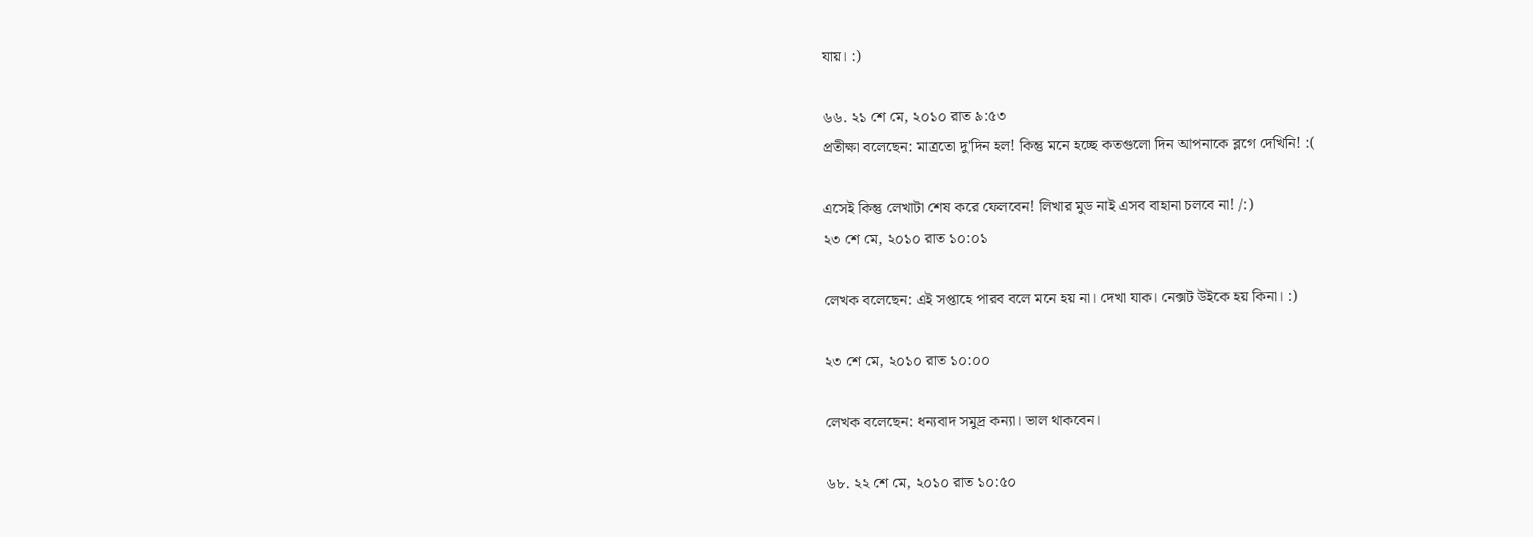যায়। :)

৬৬. ২১ শে মে, ২০১০ রাত ৯:৫৩
প্রতীক্ষা বলেছেন: মাত্রতো দু'দিন হল! কিন্তু মনে হচ্ছে কতগুলো দিন আপনাকে ব্লগে দেখিনি! :(

এসেই কিন্তু লেখাটা শেষ করে ফেলবেন! লিখার মুড নাই এসব বাহানা চলবে না! /:)
২৩ শে মে, ২০১০ রাত ১০:০১

লেখক বলেছেন: এই সপ্তাহে পারব বলে মনে হয় না। দেখা যাক। নেক্সট উইকে হয় কিনা। :)

২৩ শে মে, ২০১০ রাত ১০:০০

লেখক বলেছেন: ধন্যবাদ সমুদ্র কন্যা। ভাল থাকবেন।

৬৮. ২২ শে মে, ২০১০ রাত ১০:৫০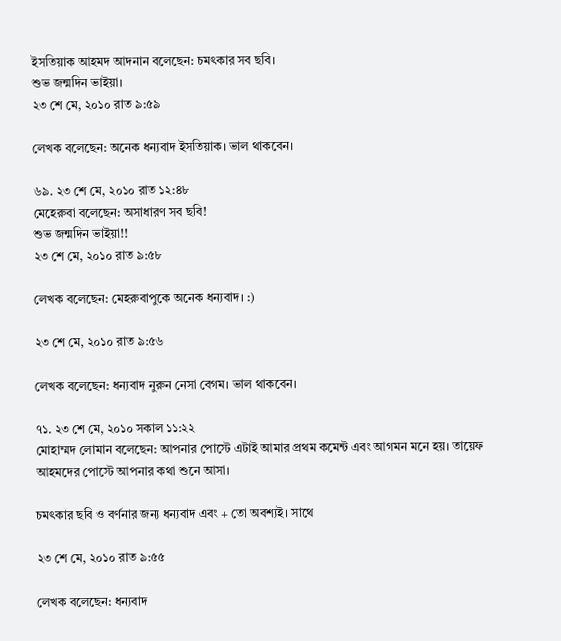ইসতিয়াক আহমদ আদনান বলেছেন: চমৎকার সব ছবি।
শুভ জন্মদিন ভাইয়া।
২৩ শে মে, ২০১০ রাত ৯:৫৯

লেখক বলেছেন: অনেক ধন্যবাদ ইসতিয়াক। ভাল থাকবেন।

৬৯. ২৩ শে মে, ২০১০ রাত ১২:৪৮
মেহেরুবা বলেছেন: অসাধারণ সব ছবি!
শুভ জন্মদিন ভাইয়া!!
২৩ শে মে, ২০১০ রাত ৯:৫৮

লেখক বলেছেন: মেহরুবাপুকে অনেক ধন্যবাদ। :)

২৩ শে মে, ২০১০ রাত ৯:৫৬

লেখক বলেছেন: ধন্যবাদ নুরুন নেসা বেগম। ভাল থাকবেন।

৭১. ২৩ শে মে, ২০১০ সকাল ১১:২২
মোহাম্মদ লোমান বলেছেন: আপনার পোস্টে এটাই আমার প্রথম কমেন্ট এবং আগমন মনে হয়। তায়েফ আহমদের পোস্টে আপনার কথা শুনে আসা।

চমৎকার ছবি ও বর্ণনার জন্য ধন্যবাদ এবং + তো অবশ্যই। সাথে

২৩ শে মে, ২০১০ রাত ৯:৫৫

লেখক বলেছেন: ধন্যবাদ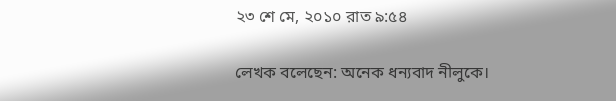২৩ শে মে, ২০১০ রাত ৯:৫৪

লেখক বলেছেন: অনেক ধন্যবাদ নীলুকে।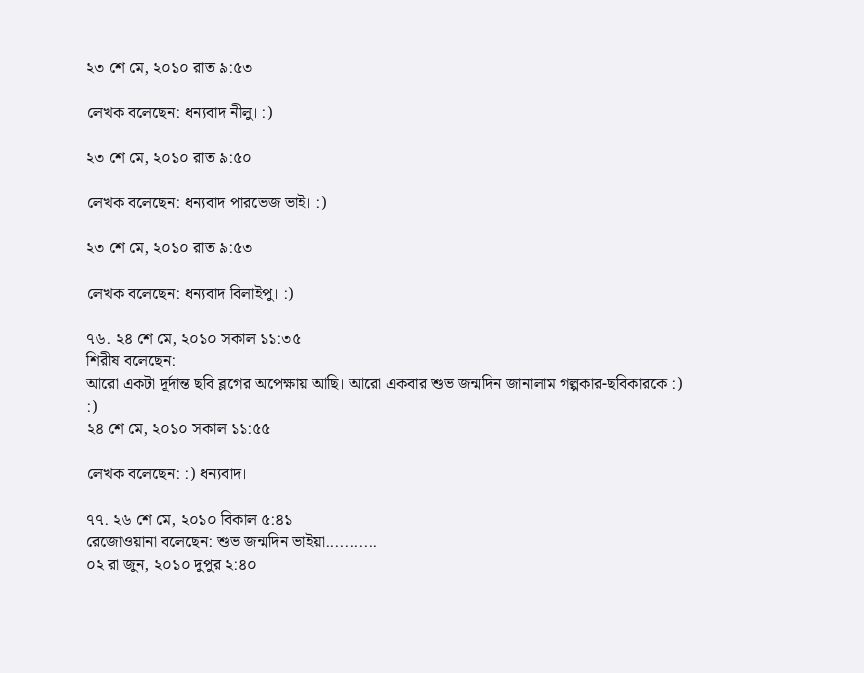২৩ শে মে, ২০১০ রাত ৯:৫৩

লেখক বলেছেন: ধন্যবাদ নীলু। :)

২৩ শে মে, ২০১০ রাত ৯:৫০

লেখক বলেছেন: ধন্যবাদ পারভেজ ভাই। :)

২৩ শে মে, ২০১০ রাত ৯:৫৩

লেখক বলেছেন: ধন্যবাদ বিলাইপু। :)

৭৬. ২৪ শে মে, ২০১০ সকাল ১১:৩৫
শিরীষ বলেছেন:
আরো একটা দূর্দান্ত ছবি ব্লগের অপেক্ষায় আছি। আরো একবার শুভ জন্মদিন জানালাম গল্পকার-ছবিকারকে :) :)
২৪ শে মে, ২০১০ সকাল ১১:৫৫

লেখক বলেছেন: :) ধন্যবাদ।

৭৭. ২৬ শে মে, ২০১০ বিকাল ৫:৪১
রেজোওয়ানা বলেছেন: শুভ জন্মদিন ভাইয়া...........
০২ রা জুন, ২০১০ দুপুর ২:৪০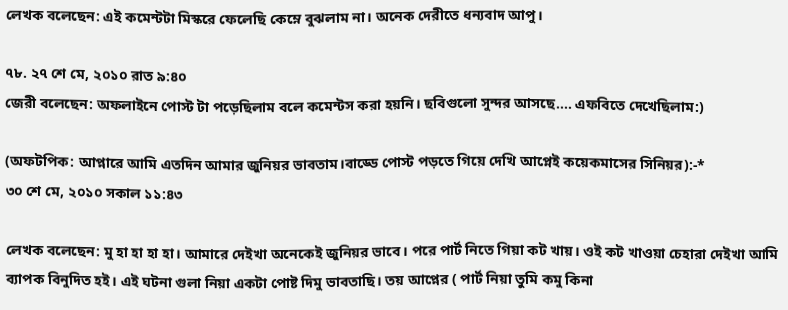লেখক বলেছেন: এই কমেন্টটা মিস্করে ফেলেছি কেম্নে বুঝলাম না। অনেক দেরীতে ধন্যবাদ আপু।

৭৮. ২৭ শে মে, ২০১০ রাত ৯:৪০
জেরী বলেছেন: অফলাইনে পোস্ট টা পড়েছিলাম বলে কমেন্টস করা হয়নি। ছবিগুলো সুন্দর আসছে.... এফবিতে দেখেছিলাম:)

(অফটপিক: আপ্নারে আমি এতদিন আমার জুনিয়র ভাবতাম।বাড্ডে পোস্ট পড়তে গিয়ে দেখি আপ্নেই কয়েকমাসের সিনিয়র):-*
৩০ শে মে, ২০১০ সকাল ১১:৪৩

লেখক বলেছেন: মু হা হা হা হা। আমারে দেইখা অনেকেই জুনিয়র ভাবে। পরে পার্ট নিতে গিয়া কট খায়। ওই কট খাওয়া চেহারা দেইখা আমি ব্যাপক বিনুদিত হই। এই ঘটনা গুলা নিয়া একটা পোষ্ট দিমু ভাবতাছি। তয় আপ্নের ( পার্ট নিয়া তুমি কমু কিনা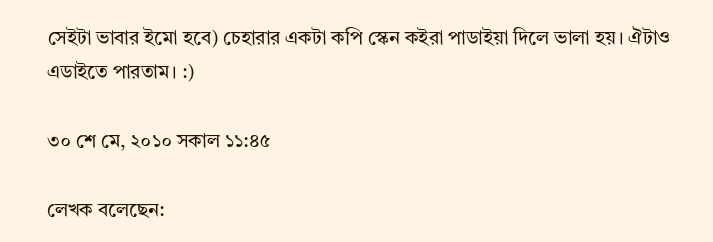সেইটা ভাবার ইমো হবে) চেহারার একটা কপি স্কেন কইরা পাডাইয়া দিলে ভালা হয়। ঐটাও এডাইতে পারতাম। :)

৩০ শে মে, ২০১০ সকাল ১১:৪৫

লেখক বলেছেন: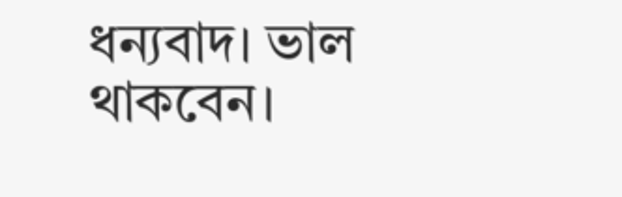ধন্যবাদ। ভাল থাকবেন।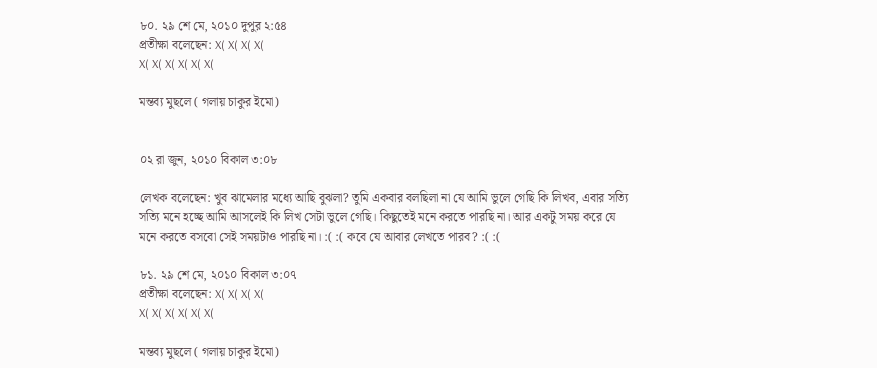৮০. ২৯ শে মে, ২০১০ দুপুর ২:৫৪
প্রতীক্ষা বলেছেন: X( X( X( X(
X( X( X( X( X( X(

মন্তব্য মুছলে ( গলায় চাকুর ইমো)


০২ রা জুন, ২০১০ বিকাল ৩:০৮

লেখক বলেছেন: খুব ঝামেলার মধ্যে আছি বুঝলা? তুমি একবার বলছিলা না যে আমি ভুলে গেছি কি লিখব, এবার সত্যি সত্যি মনে হচ্ছে আমি আসলেই কি লিখ সেটা ভুলে গেছি। কিছুতেই মনে করতে পারছি না। আর একটু সময় করে যে মনে করতে বসবো সেই সময়টাও পারছি না। :( :( কবে যে আবার লেখতে পারব? :( :(

৮১. ২৯ শে মে, ২০১০ বিকাল ৩:০৭
প্রতীক্ষা বলেছেন: X( X( X( X(
X( X( X( X( X( X(

মন্তব্য মুছলে ( গলায় চাকুর ইমো)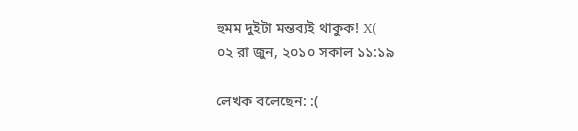হুমম দুইটা মন্তব্যই থাকুক! X(
০২ রা জুন, ২০১০ সকাল ১১:১৯

লেখক বলেছেন: :(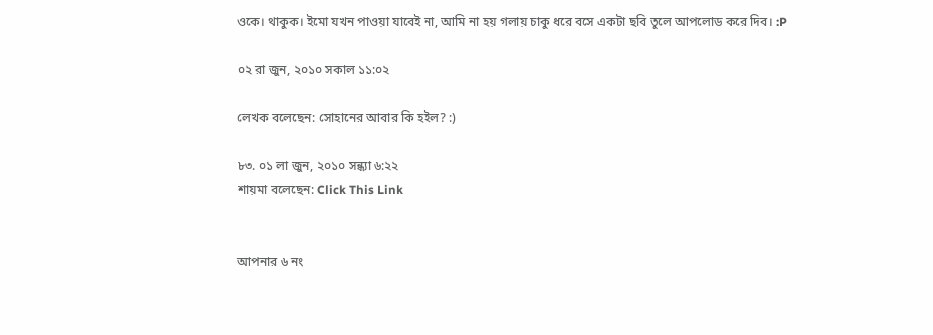ওকে। থাকুক। ইমো যখন পাওয়া যাবেই না, আমি না হয় গলায় চাকু ধরে বসে একটা ছবি তুলে আপলোড করে দিব। :P

০২ রা জুন, ২০১০ সকাল ১১:০২

লেখক বলেছেন: সোহানের আবার কি হইল? :)

৮৩. ০১ লা জুন, ২০১০ সন্ধ্যা ৬:২২
শায়মা বলেছেন: Click This Link


আপনার ৬ নং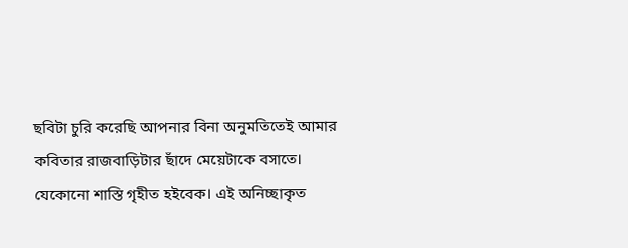ছবিটা চুরি করেছি আপনার বিনা অনুমতিতেই আমার কবিতার রাজবাড়িটার ছাঁদে মেয়েটাকে বসাতে।
যেকোনো শাস্তি গৃহীত হইবেক। এই অনিচ্ছাকৃত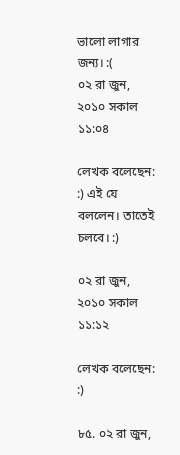ভালো লাগার জন্য। :(
০২ রা জুন, ২০১০ সকাল ১১:০৪

লেখক বলেছেন: :) এই যে বললেন। তাতেই চলবে। :)

০২ রা জুন, ২০১০ সকাল ১১:১২

লেখক বলেছেন: :)

৮৫. ০২ রা জুন,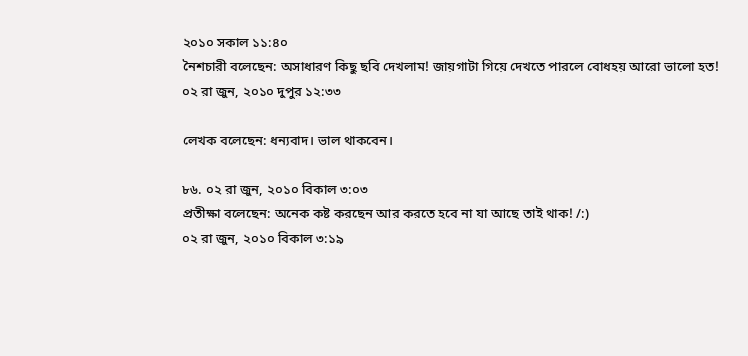২০১০ সকাল ১১:৪০
নৈশচারী বলেছেন: অসাধারণ কিছু ছবি দেখলাম! জায়গাটা গিয়ে দেখতে পারলে বোধহয় আরো ভালো হত!
০২ রা জুন, ২০১০ দুপুর ১২:৩৩

লেখক বলেছেন: ধন্যবাদ। ভাল থাকবেন।

৮৬. ০২ রা জুন, ২০১০ বিকাল ৩:০৩
প্রতীক্ষা বলেছেন: অনেক কষ্ট করছেন আর করতে হবে না যা আছে তাই থাক! /:)
০২ রা জুন, ২০১০ বিকাল ৩:১৯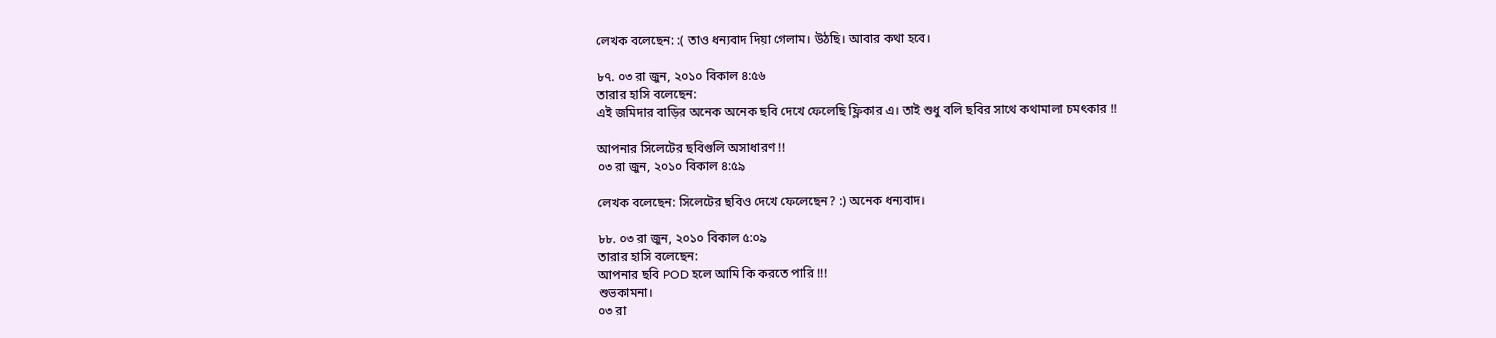লেখক বলেছেন: :( তাও ধন্যবাদ দিয়া গেলাম। উঠছি। আবার কথা হবে।

৮৭. ০৩ রা জুন, ২০১০ বিকাল ৪:৫৬
তারার হাসি বলেছেন:
এই জমিদার বাড়ির অনেক অনেক ছবি দেখে ফেলেছি ফ্লিকার এ। তাই শুধু বলি ছবির সাথে কথামালা চমৎকার !!

আপনার সিলেটের ছবিগুলি অসাধারণ !!
০৩ রা জুন, ২০১০ বিকাল ৪:৫৯

লেখক বলেছেন: সিলেটের ছবিও দেখে ফেলেছেন? :) অনেক ধন্যবাদ।

৮৮. ০৩ রা জুন, ২০১০ বিকাল ৫:০৯
তারার হাসি বলেছেন:
আপনার ছবি POD হলে আমি কি করতে পারি !!!
শুভকামনা।
০৩ রা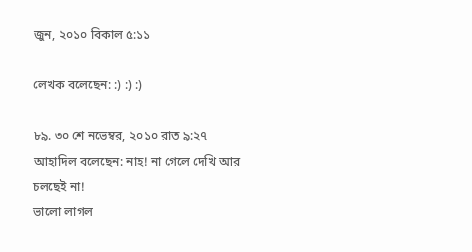জুন, ২০১০ বিকাল ৫:১১

লেখক বলেছেন: :) :) :)

৮৯. ৩০ শে নভেম্বর, ২০১০ রাত ৯:২৭
আহাদিল বলেছেন: নাহ! না গেলে দেখি আর চলছেই না!
ভালো লাগল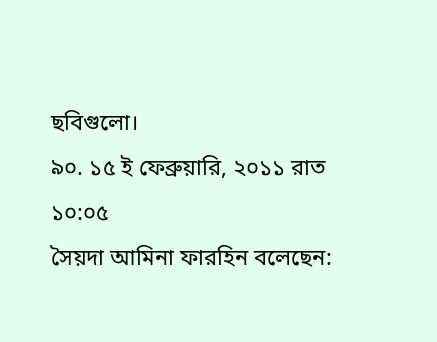ছবিগুলো।
৯০. ১৫ ই ফেব্রুয়ারি, ২০১১ রাত ১০:০৫
সৈয়দা আমিনা ফারহিন বলেছেন: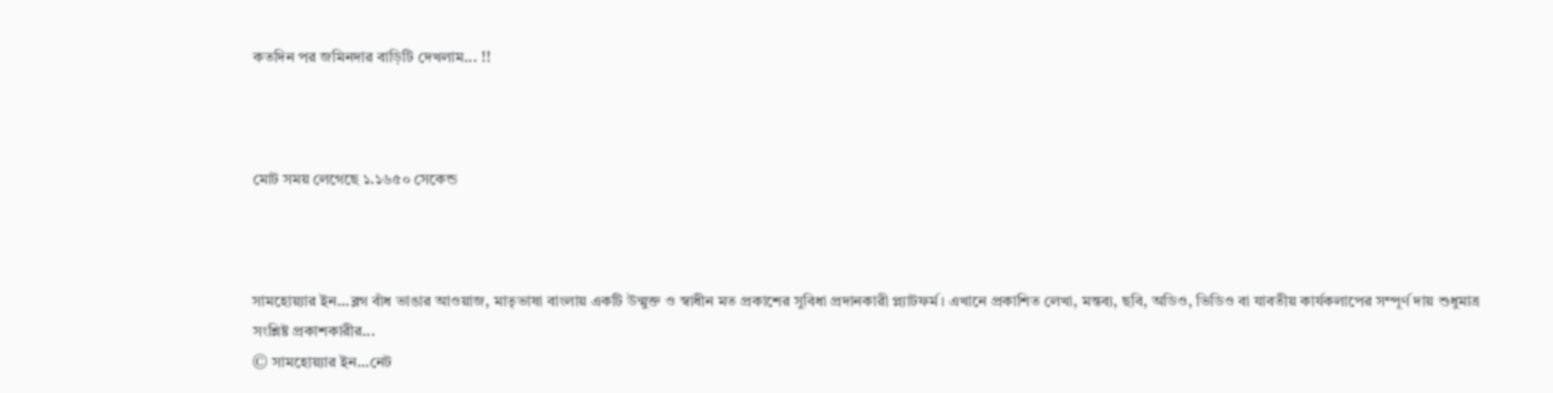কতদিন পর জমিনদার বাড়িটি দেখলাম... !!



মোট সময় লেগেছে ১.১৬৫০ সেকেন্ড



সামহোয়‍্যার ইন...ব্লগ বাঁধ ভাঙার আওয়াজ, মাতৃভাষা বাংলায় একটি উন্মুক্ত ও স্বাধীন মত প্রকাশের সুবিধা প্রদানকারী প্ল্যাটফর্ম। এখানে প্রকাশিত লেখা, মন্তব‍্য, ছবি, অডিও, ভিডিও বা যাবতীয় কার্যকলাপের সম্পূর্ণ দায় শুধুমাত্র সংশ্লিষ্ট প্রকাশকারীর...
© সামহোয়্যার ইন...নেট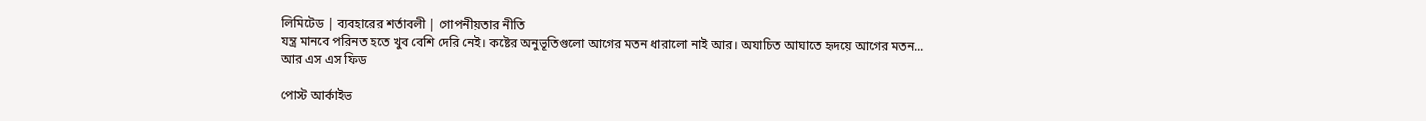লিমিটেড | ব্যবহারের শর্তাবলী | গোপনীয়তার নীতি
যন্ত্র মানবে পরিনত হতে খুব বেশি দেরি নেই। কষ্টের অনুভূতিগুলো আগের মতন ধারালো নাই আর। অযাচিত আঘাতে হৃদয়ে আগের মতন...
আর এস এস ফিড

পোস্ট আর্কাইভ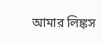আমার লিঙ্কস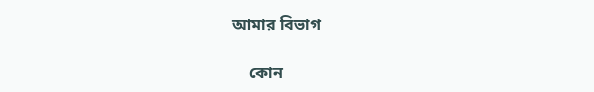আমার বিভাগ

    কোন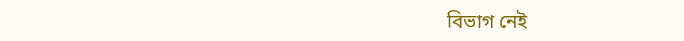বিভাগ নেই